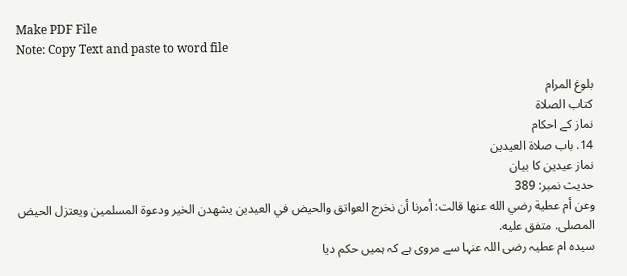Make PDF File
Note: Copy Text and paste to word file

بلوغ المرام
كتاب الصلاة
نماز کے احکام
14. باب صلاة العيدين
نماز عیدین کا بیان
حدیث نمبر: 389
وعن أم عطية رضي الله عنها قالت: أمرنا أن نخرج العواتق والحيض في العيدين يشهدن الخير ودعوة المسلمين ويعتزل الحيض المصلى. متفق عليه.
سیدہ ام عطیہ رضی اللہ عنہا سے مروی ہے کہ ہمیں حکم دیا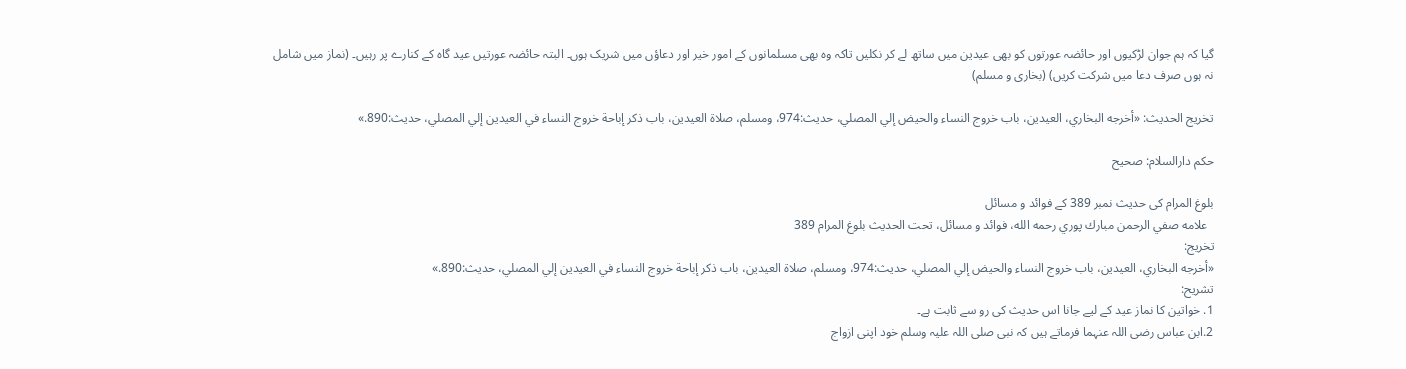گیا کہ ہم جوان لڑکیوں اور حائضہ عورتوں کو بھی عیدین میں ساتھ لے کر نکلیں تاکہ وہ بھی مسلمانوں کے امور خیر اور دعاؤں میں شریک ہوں۔ البتہ حائضہ عورتیں عید گاہ کے کنارے پر رہیں۔ (نماز میں شامل نہ ہوں صرف دعا میں شرکت کریں) (بخاری و مسلم)

تخریج الحدیث: «أخرجه البخاري، العيدين، باب خروج النساء والحيض إلي المصلي، حديث:974، ومسلم، صلاة العيدين، باب ذكر إباحة خروج النساء في العيدين إلي المصلي، حديث:890.»

حكم دارالسلام: صحيح

بلوغ المرام کی حدیث نمبر 389 کے فوائد و مسائل
  علامه صفي الرحمن مبارك پوري رحمه الله، فوائد و مسائل، تحت الحديث بلوغ المرام 389
تخریج:
«أخرجه البخاري، العيدين، باب خروج النساء والحيض إلي المصلي، حديث:974، ومسلم، صلاة العيدين، باب ذكر إباحة خروج النساء في العيدين إلي المصلي، حديث:890.»
تشریح:
1. خواتین کا نماز عید کے لیے جانا اس حدیث کی رو سے ثابت ہے۔
2.ابن عباس رضی اللہ عنہما فرماتے ہیں کہ نبی صلی اللہ علیہ وسلم خود اپنی ازواج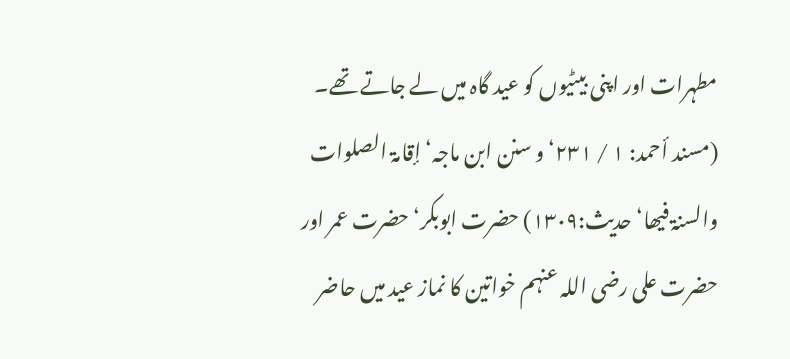مطہرات اور اپنی بیٹیوں کو عید گاہ میں لے جاتے تھے۔
(مسند أحمد: ۱ / ۲۳۱‘ و سنن ابن ماجہ‘ إقامۃ الصلوات والسنۃ فیھا‘ حدیث:۱۳۰۹) حضرت ابوبکر‘ حضرت عمر اور حضرت علی رضی اللہ عنہم خواتین کا نماز عید میں حاضر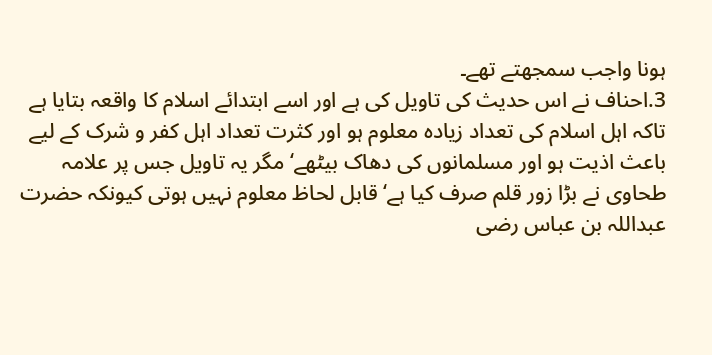ہونا واجب سمجھتے تھے۔
3.احناف نے اس حدیث کی تاویل کی ہے اور اسے ابتدائے اسلام کا واقعہ بتایا ہے تاکہ اہل اسلام کی تعداد زیادہ معلوم ہو اور کثرت تعداد اہل کفر و شرک کے لیے باعث اذیت ہو اور مسلمانوں کی دھاک بیٹھے‘ مگر یہ تاویل جس پر علامہ طحاوی نے بڑا زور قلم صرف کیا ہے‘ قابل لحاظ معلوم نہیں ہوتی کیونکہ حضرت عبداللہ بن عباس رضی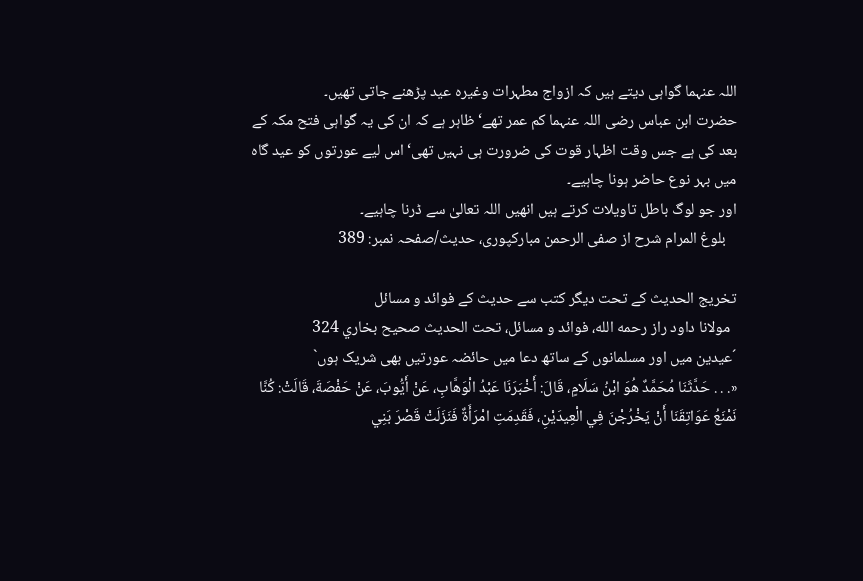اللہ عنہما گواہی دیتے ہیں کہ ازواج مطہرات وغیرہ عید پڑھنے جاتی تھیں۔
حضرت ابن عباس رضی اللہ عنہما کم عمر تھے‘ ظاہر ہے کہ ان کی یہ گواہی فتح مکہ کے بعد کی ہے جس وقت اظہار قوت کی ضرورت ہی نہیں تھی‘ اس لیے عورتوں کو عید گاہ میں بہر نوع حاضر ہونا چاہیے۔
اور جو لوگ باطل تاویلات کرتے ہیں انھیں اللہ تعالیٰ سے ڈرنا چاہیے۔
   بلوغ المرام شرح از صفی الرحمن مبارکپوری، حدیث/صفحہ نمبر: 389

تخریج الحدیث کے تحت دیگر کتب سے حدیث کے فوائد و مسائل
  مولانا داود راز رحمه الله، فوائد و مسائل، تحت الحديث صحيح بخاري 324
´عیدین میں اور مسلمانوں کے ساتھ دعا میں حائضہ عورتیں بھی شریک ہوں`
«. . . حَدَّثَنَا مُحَمَّدٌ هُوَ ابْنُ سَلَامٍ، قَالَ: أَخْبَرَنَا عَبْدُ الْوَهَّابِ، عَنْ أَيُّوبَ، عَنْ حَفْصَةَ، قَالَتْ: كُنَّا نَمْنَعُ عَوَاتِقَنَا أَنْ يَخْرُجْنَ فِي الْعِيدَيْنِ، فَقَدِمَتِ امْرَأَةٌ فَنَزَلَتْ قَصْرَ بَنِي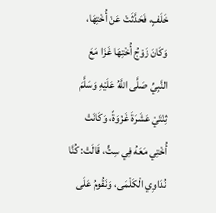خَلَفٍ، فَحَدَّثَتْ عَنْ أُخْتِهَا، وَكَانَ زَوْجُ أُخْتِهَا غَزَا مَعَ النَّبِيِّ صَلَّى اللَّهُ عَلَيْهِ وَسَلَّمَ ثِنْتَيْ عَشَرَةَ غَزْوَةً، وَكَانَتْ أُخْتِي مَعَهُ فِي سِتٍّ، قَالَتْ: كُنَّا نُدَاوِي الْكَلْمَى، وَنَقُومُ عَلَى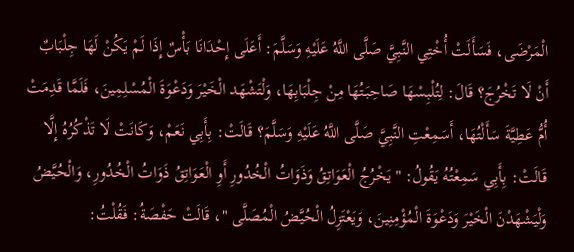الْمَرْضَى، فَسَأَلَتْ أُخْتِي النَّبِيَّ صَلَّى اللَّهُ عَلَيْهِ وَسَلَّمَ: أَعَلَى إِحْدَانَا بَأْسٌ إِذَا لَمْ يَكُنْ لَهَا جِلْبَابٌ أَنْ لَا تَخْرُجَ؟ قَالَ: لِتُلْبِسْهَا صَاحِبَتُهَا مِنْ جِلْبَابِهَا، وَلْتَشْهَد الْخَيْرَ وَدَعْوَةَ الْمُسْلِمِينَ، فَلَمَّا قَدِمَتْ أُمُّ عَطِيَّةَ سَأَلْتُهَا، أَسَمِعْتِ النَّبِيَّ صَلَّى اللَّهُ عَلَيْهِ وَسَلَّمَ؟ قَالَتْ: بِأَبِي نَعَمْ، وَكَانَتْ لَا تَذْكُرُهُ إِلَّا قَالَتْ: بِأَبِي سَمِعْتُهُ يَقُولُ: " يَخْرُجُ الْعَوَاتِقُ وَذَوَاتُ الْخُدُورِ أَوِ الْعَوَاتِقُ ذَوَاتُ الْخُدُورِ، وَالْحُيَّضُ وَلْيَشْهَدْنَ الْخَيْرَ وَدَعْوَةَ الْمُؤْمِنِينَ، وَيَعْتَزِلُ الْحُيَّضُ الْمُصَلَّى "، قَالَتْ حَفْصَةُ: فَقُلْتُ: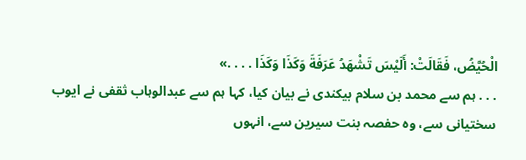الْحُيَّضُ، فَقَالَتْ: أَلَيْسَ تَشْهَدُ عَرَفَةَ وَكَذَا وَكَذَا . . . .»
. . . ہم سے محمد بن سلام بیکندی نے بیان کیا، کہا ہم سے عبدالوہاب ثقفی نے ایوب سختیانی سے، وہ حفصہ بنت سیرین سے، انہوں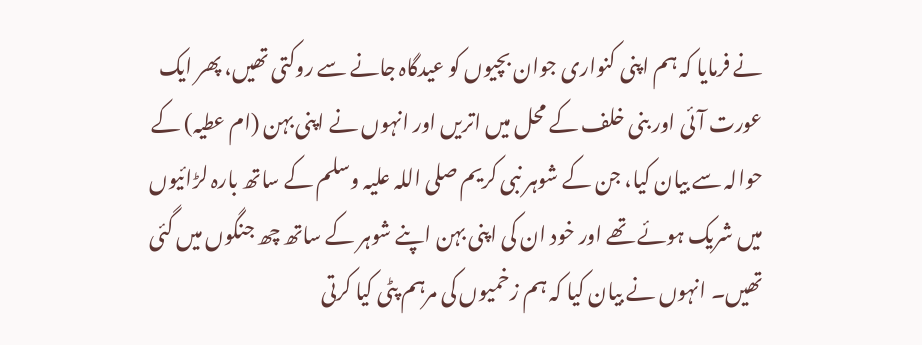نے فرمایا کہ ہم اپنی کنواری جوان بچیوں کو عیدگاہ جانے سے روکتی تھیں، پھر ایک عورت آئی اور بنی خلف کے محل میں اتریں اور انہوں نے اپنی بہن (ام عطیہ) کے حوالہ سے بیان کیا، جن کے شوہر نبی کریم صلی اللہ علیہ وسلم کے ساتھ بارہ لڑائیوں میں شریک ہوئے تھے اور خود ان کی اپنی بہن اپنے شوہر کے ساتھ چھ جنگوں میں گئی تھیں۔ انہوں نے بیان کیا کہ ہم زخمیوں کی مرہم پٹی کیا کرتی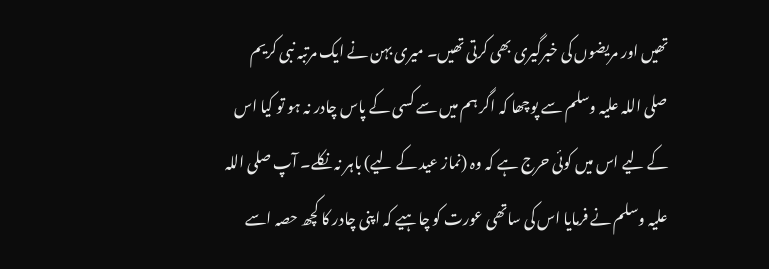تھیں اور مریضوں کی خبرگیری بھی کرتی تھیں۔ میری بہن نے ایک مرتبہ نبی کریم صلی اللہ علیہ وسلم سے پوچھا کہ اگر ہم میں سے کسی کے پاس چادر نہ ہو تو کیا اس کے لیے اس میں کوئی حرج ہے کہ وہ (نماز عید کے لیے) باہر نہ نکلے۔ آپ صلی اللہ علیہ وسلم نے فرمایا اس کی ساتھی عورت کو چاہیے کہ اپنی چادر کا کچھ حصہ اسے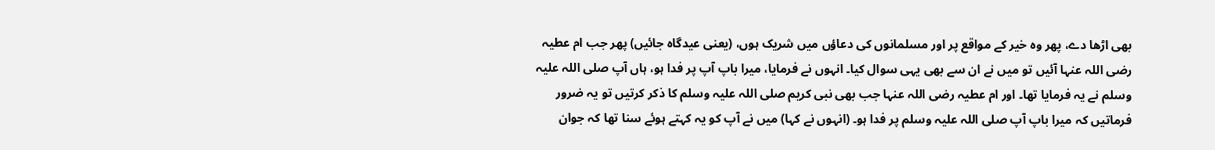بھی اڑھا دے، پھر وہ خیر کے مواقع پر اور مسلمانوں کی دعاؤں میں شریک ہوں، (یعنی عیدگاہ جائیں) پھر جب ام عطیہ رضی اللہ عنہا آئیں تو میں نے ان سے بھی یہی سوال کیا۔ انہوں نے فرمایا، میرا باپ آپ پر فدا ہو، ہاں آپ صلی اللہ علیہ وسلم نے یہ فرمایا تھا۔ اور ام عطیہ رضی اللہ عنہا جب بھی نبی کریم صلی اللہ علیہ وسلم کا ذکر کرتیں تو یہ ضرور فرماتیں کہ میرا باپ آپ صلی اللہ علیہ وسلم پر فدا ہو۔ (انہوں نے کہا) میں نے آپ کو یہ کہتے ہوئے سنا تھا کہ جوان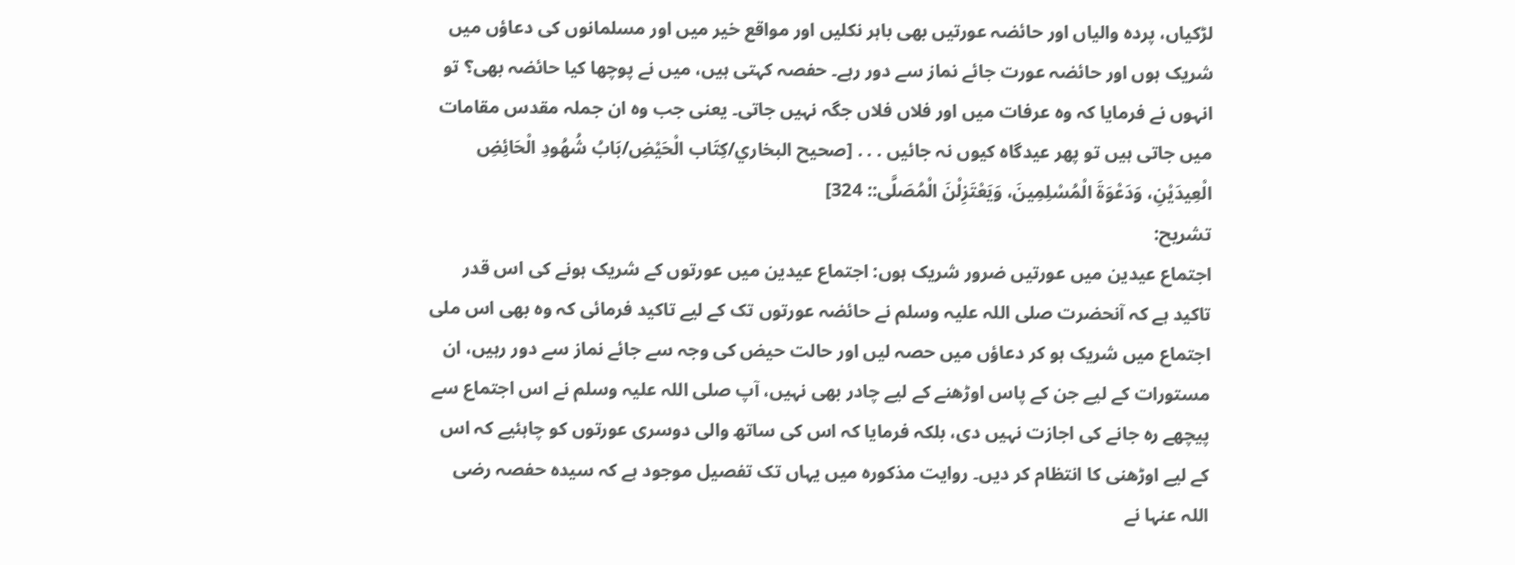لڑکیاں، پردہ والیاں اور حائضہ عورتیں بھی باہر نکلیں اور مواقع خیر میں اور مسلمانوں کی دعاؤں میں شریک ہوں اور حائضہ عورت جائے نماز سے دور رہے۔ حفصہ کہتی ہیں، میں نے پوچھا کیا حائضہ بھی؟ تو انہوں نے فرمایا کہ وہ عرفات میں اور فلاں فلاں جگہ نہیں جاتی۔ یعنی جب وہ ان جملہ مقدس مقامات میں جاتی ہیں تو پھر عیدگاہ کیوں نہ جائیں . . . [صحيح البخاري/كِتَاب الْحَيْضِ/بَابُ شُهُودِ الْحَائِضِ الْعِيدَيْنِ، وَدَعْوَةَ الْمُسْلِمِينَ، وَيَعْتَزِلْنَ الْمُصَلَّى:: 324]
تشریح:
اجتماع عیدین میں عورتیں ضرور شریک ہوں: اجتماع عیدین میں عورتوں کے شریک ہونے کی اس قدر تاکید ہے کہ آنحضرت صلی اللہ علیہ وسلم نے حائضہ عورتوں تک کے لیے تاکید فرمائی کہ وہ بھی اس ملی اجتماع میں شریک ہو کر دعاؤں میں حصہ لیں اور حالت حیض کی وجہ سے جائے نماز سے دور رہیں، ان مستورات کے لیے جن کے پاس اوڑھنے کے لیے چادر بھی نہیں، آپ صلی اللہ علیہ وسلم نے اس اجتماع سے پیچھے رہ جانے کی اجازت نہیں دی، بلکہ فرمایا کہ اس کی ساتھ والی دوسری عورتوں کو چاہئیے کہ اس کے لیے اوڑھنی کا انتظام کر دیں۔ روایت مذکورہ میں یہاں تک تفصیل موجود ہے کہ سیدہ حفصہ رضی اللہ عنہا نے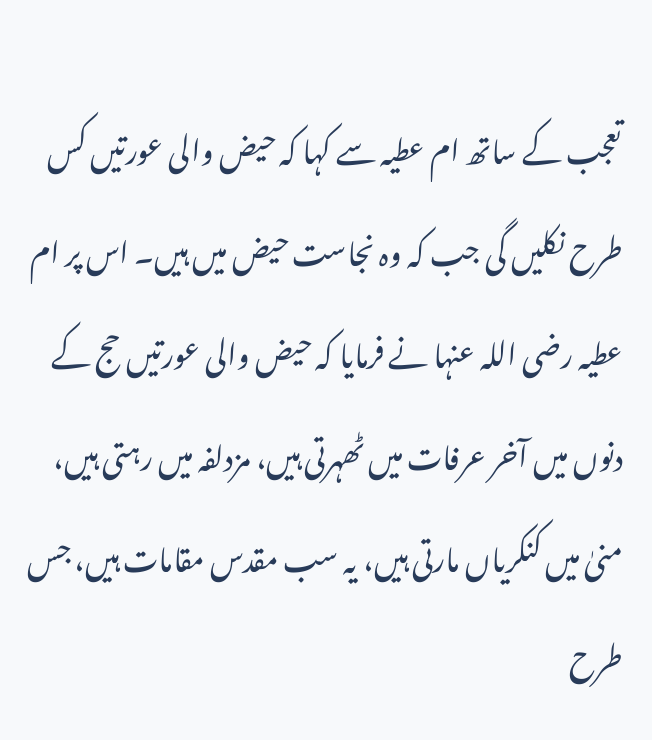تعجب کے ساتھ ام عطیہ سے کہا کہ حیض والی عورتیں کس طرح نکلیں گی جب کہ وہ نجاست حیض میں ہیں۔ اس پر ام عطیہ رضی اللہ عنہا نے فرمایا کہ حیض والی عورتیں حج کے دنوں میں آخر عرفات میں ٹھہرتی ہیں، مزدلفہ میں رہتی ہیں، منیٰ میں کنکریاں مارتی ہیں، یہ سب مقدس مقامات ہیں، جس طرح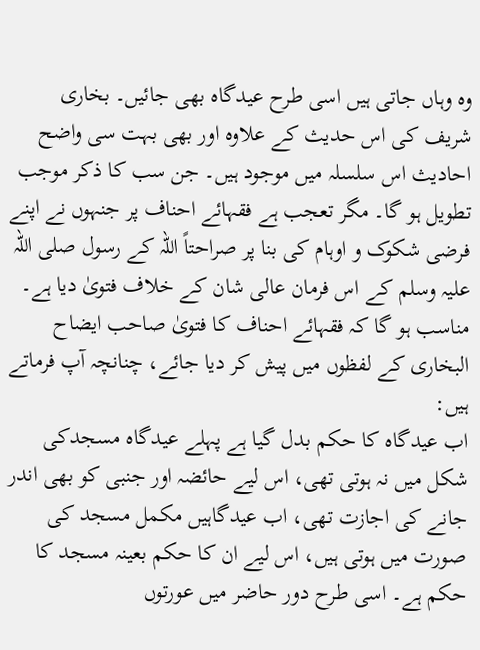وہ وہاں جاتی ہیں اسی طرح عیدگاہ بھی جائیں۔ بخاری شریف کی اس حدیث کے علاوہ اور بھی بہت سی واضح احادیث اس سلسلہ میں موجود ہیں۔ جن سب کا ذکر موجب تطویل ہو گا۔ مگر تعجب ہے فقہائے احناف پر جنہوں نے اپنے فرضی شکوک و اوہام کی بنا پر صراحتاً اللہ کے رسول صلی اللہ علیہ وسلم کے اس فرمان عالی شان کے خلاف فتویٰ دیا ہے۔
مناسب ہو گا کہ فقہائے احناف کا فتویٰ صاحب ایضاح البخاری کے لفظوں میں پیش کر دیا جائے، چنانچہ آپ فرماتے ہیں:
اب عیدگاہ کا حکم بدل گیا ہے پہلے عیدگاہ مسجدکی شکل میں نہ ہوتی تھی، اس لیے حائضہ اور جنبی کو بھی اندر جانے کی اجازت تھی، اب عیدگاہیں مکمل مسجد کی صورت میں ہوتی ہیں، اس لیے ان کا حکم بعینہ مسجد کا حکم ہے۔ اسی طرح دور حاضر میں عورتوں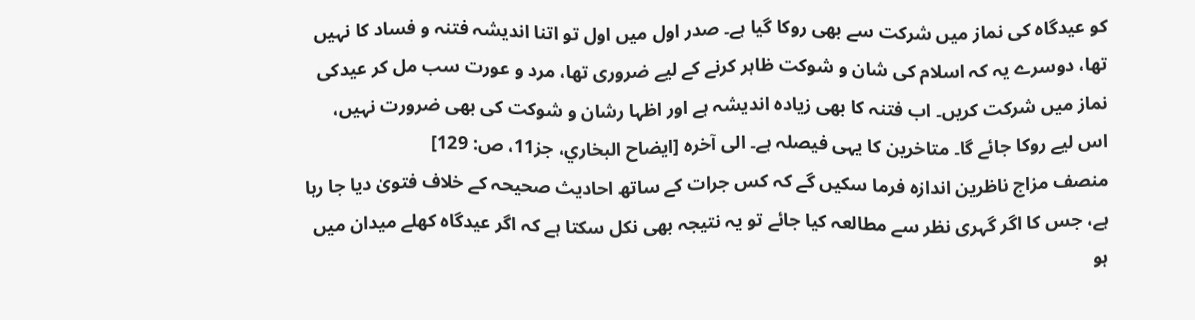کو عیدگاہ کی نماز میں شرکت سے بھی روکا گیا ہے۔ صدر اول میں اول تو اتنا اندیشہ فتنہ و فساد کا نہیں تھا، دوسرے یہ کہ اسلام کی شان و شوکت ظاہر کرنے کے لیے ضروری تھا، مرد و عورت سب مل کر عیدکی نماز میں شرکت کریں۔ اب فتنہ کا بھی زیادہ اندیشہ ہے اور اظہا رشان و شوکت کی بھی ضرورت نہیں، اس لیے روکا جائے گا۔ متاخرین کا یہی فیصلہ ہے۔ الی آخرہ [ايضاح البخاري، جز11، ص: 129]
منصف مزاج ناظرین اندازہ فرما سکیں گے کہ کس جرات کے ساتھ احادیث صحیحہ کے خلاف فتویٰ دیا جا رہا ہے، جس کا اگر گہری نظر سے مطالعہ کیا جائے تو یہ نتیجہ بھی نکل سکتا ہے کہ اگر عیدگاہ کھلے میدان میں ہو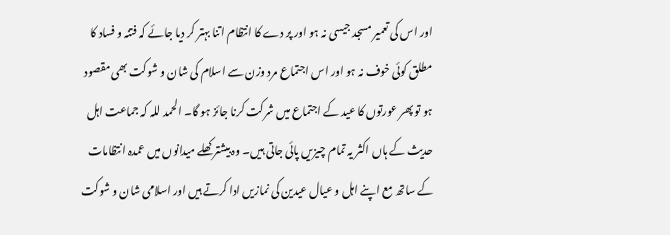اور اس کی تعمیر مسجد جیسی نہ ہو اور پر دے کا انتظام اتنا بہتر کر دیا جائے کہ فتنہ و فساد کا مطلق کوئی خوف نہ ہو اور اس اجتماع مرد وزن سے اسلام کی شان و شوکت بھی مقصود ہو تو پھر عورتوں کا عید کے اجتماع میں شرکت کرنا جائز ہو گا۔ الحمد للہ کہ جماعت اہل حدیث کے ہاں اکثر یہ تمام چیزیں پائی جاتی ہیں۔ وہ بیشتر کھلے میدانوں میں عمدہ انتظامات کے ساتھ مع اپنے اہل و عیال عیدین کی نمازیں ادا کرتے ہیں اور اسلامی شان و شوکت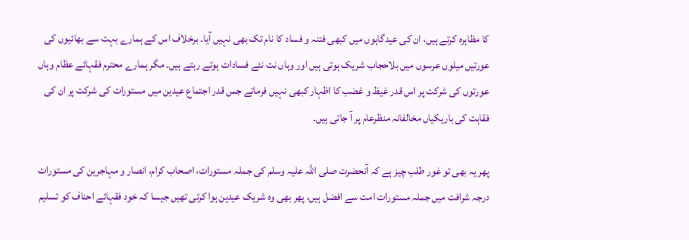کا مظاہرہ کرتے ہیں، ان کی عیدگاہوں میں کبھی فتنہ و فساد کا نام تک بھی نہیں آیا۔ برخلاف اس کے ہمارے بہت سے بھائیوں کی عورتیں میلوں عرسوں میں بلاحجاب شریک ہوتی ہیں اور وہاں نت نئے فسادات ہوتے رہتے ہیں۔ مگر ہمارے محترم فقہائے عظام وہاں عورتوں کی شرکت پر اس قدر غیظ و غضب کا اظہار کبھی نہیں فرماتے جس قدر اجتماع عیدین میں مستورات کی شرکت پر ان کی فقاہت کی باریکیاں مخالفانہ منظرعام پر آ جاتی ہیں۔

پھر یہ بھی تو غور طلب چیز ہے کہ آنحضرت صلی اللہ علیہ وسلم کی جملہ مستورات، اصحاب کرام، انصار و مہاجرین کی مستورات درجہ شرافت میں جملہ مستورات امت سے افضل ہیں، پھر بھی وہ شریک عیدین ہوا کرتی تھیں جیسا کہ خود فقہائے احناف کو تسلیم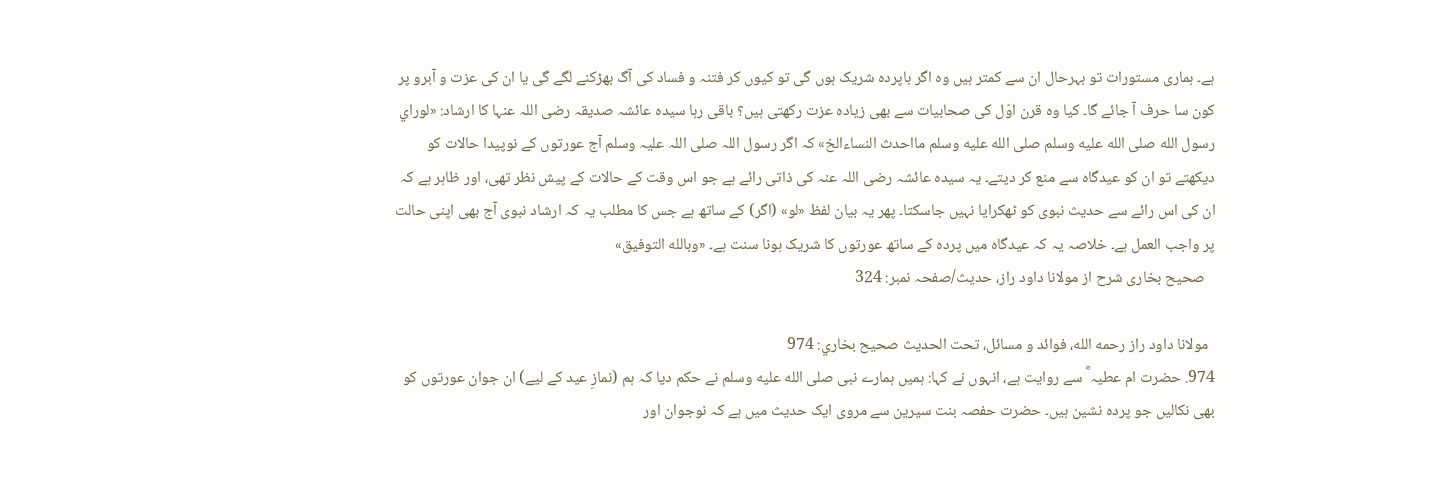ہے۔ ہماری مستورات تو بہرحال ان سے کمتر ہیں وہ اگر باپردہ شریک ہوں گی تو کیوں کر فتنہ و فساد کی آگ بھڑکنے لگے گی یا ان کی عزت و آبرو پر کون سا حرف آ جائے گا۔ کیا وہ قرن اوّل کی صحابیات سے بھی زیادہ عزت رکھتی ہیں؟ باقی رہا سیدہ عائشہ صدیقہ رضی اللہ عنہا کا ارشاد: «لوراي رسول الله صلى الله عليه وسلم صلى الله عليه وسلم مااحدث النساءالخ» کہ اگر رسول اللہ صلی اللہ علیہ وسلم آج عورتوں کے نوپیدا حالات کو دیکھتے تو ان کو عیدگاہ سے منع کر دیتے۔ یہ سیدہ عائشہ رضی اللہ عنہ کی ذاتی رائے ہے جو اس وقت کے حالات کے پیش نظر تھی، اور ظاہر ہے کہ ان کی اس رائے سے حدیث نبوی کو ٹھکرایا نہیں جاسکتا۔ پھر یہ بیان لفظ «لو» (اگر) کے ساتھ ہے جس کا مطلب یہ کہ ارشاد نبوی آج بھی اپنی حالت پر واجب العمل ہے۔ خلاصہ یہ کہ عیدگاہ میں پردہ کے ساتھ عورتوں کا شریک ہونا سنت ہے۔ «وبالله التوفيق»
   صحیح بخاری شرح از مولانا داود راز، حدیث/صفحہ نمبر: 324

  مولانا داود راز رحمه الله، فوائد و مسائل، تحت الحديث صحيح بخاري: 974
974. حضرت ام عطیہ ؓ سے روایت ہے، انہوں نے کہا: ہمیں ہمارے نبی صلى الله عليه وسلم نے حکم دیا کہ ہم (نمازِ عید کے لیے) ان جوان عورتوں کو بھی نکالیں جو پردہ نشین ہیں۔ حضرت حفصہ بنت سیرین سے مروی ایک حدیث میں ہے کہ نوجوان اور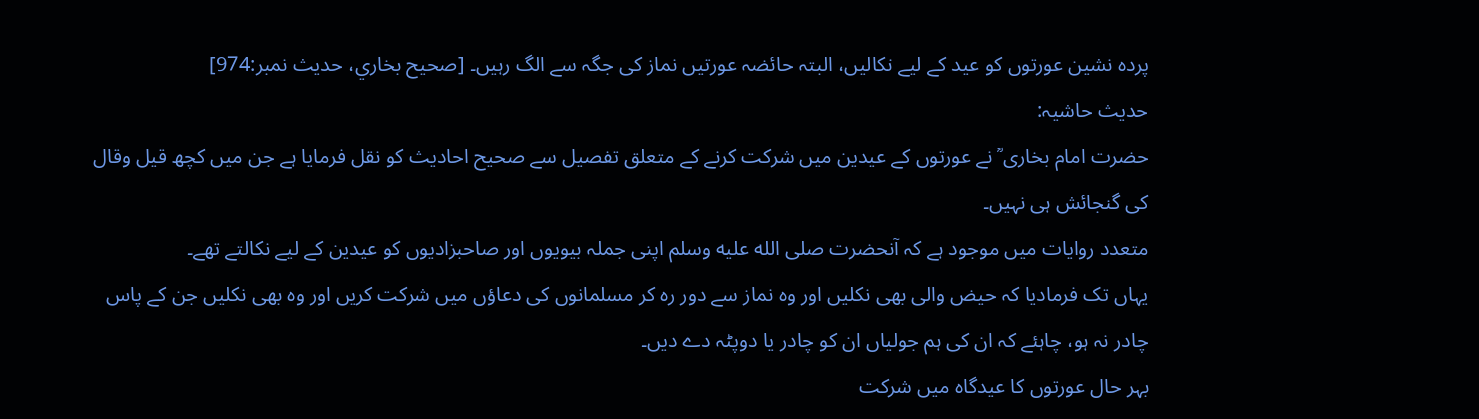پردہ نشین عورتوں کو عید کے لیے نکالیں، البتہ حائضہ عورتیں نماز کی جگہ سے الگ رہیں۔ [صحيح بخاري، حديث نمبر:974]
حدیث حاشیہ:
حضرت امام بخاری ؒ نے عورتوں کے عیدین میں شرکت کرنے کے متعلق تفصیل سے صحیح احادیث کو نقل فرمایا ہے جن میں کچھ قیل وقال کی گنجائش ہی نہیں۔
متعدد روایات میں موجود ہے کہ آنحضرت صلى الله عليه وسلم اپنی جملہ بیویوں اور صاحبزادیوں کو عیدین کے لیے نکالتے تھے۔
یہاں تک فرمادیا کہ حیض والی بھی نکلیں اور وہ نماز سے دور رہ کر مسلمانوں کی دعاؤں میں شرکت کریں اور وہ بھی نکلیں جن کے پاس چادر نہ ہو، چاہئے کہ ان کی ہم جولیاں ان کو چادر یا دوپٹہ دے دیں۔
بہر حال عورتوں کا عیدگاہ میں شرکت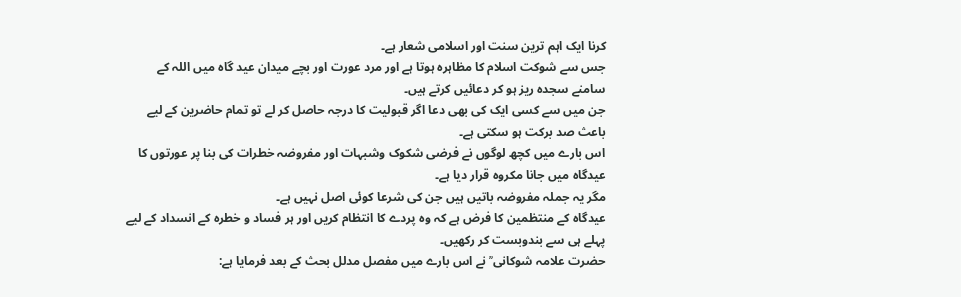کرنا ایک اہم ترین سنت اور اسلامی شعار ہے۔
جس سے شوکت اسلام کا مظاہرہ ہوتا ہے اور مرد عورت اور بچے میدان عید گاہ میں اللہ کے سامنے سجدہ ریز ہو کر دعائیں کرتے ہیں۔
جن میں سے کسی ایک کی بھی دعا اگر قبولیت کا درجہ حاصل کر لے تو تمام حاضرین کے لیے باعث صد برکت ہو سکتی ہے۔
اس بارے میں کچھ لوگوں نے فرضی شکوک وشبہات اور مفروضہ خطرات کی بنا پر عورتوں کا عیدگاہ میں جانا مکروہ قرار دیا ہے۔
مگر یہ جملہ مفروضہ باتیں ہیں جن کی شرعا کوئی اصل نہیں ہے۔
عیدگاہ کے منتظمین کا فرض ہے کہ وہ پردے کا انتظام کریں اور ہر فساد و خطرہ کے انسداد کے لیے پہلے ہی سے بندوبست کر رکھیں۔
حضرت علامہ شوکانی ؒ نے اس بارے میں مفصل مدلل بحث کے بعد فرمایا ہے: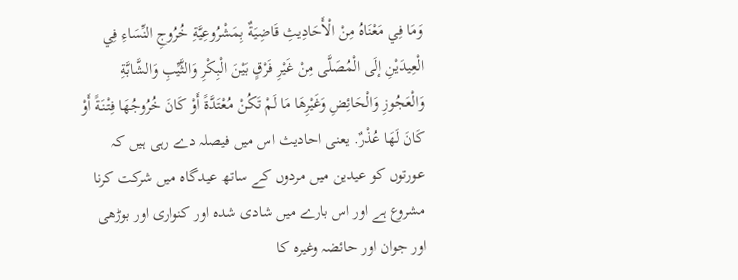وَمَا فِي مَعْنَاهُ مِنْ الْأَحَادِيثِ قَاضِيَةٌ بِمَشْرُوعِيَّةِ خُرُوجِ النِّسَاءِ فِي الْعِيدَيْنِ إلَى الْمُصَلَّى مِنْ غَيْرِ فَرْقٍ بَيْنَ الْبِكْرِ وَالثَّيِّبِ وَالشَّابَّةِ وَالْعَجُوزِ وَالْحَائِضِ وَغَيْرِهَا مَا لَمْ تَكُنْ مُعْتَدَّةً أَوْ كَانَ خُرُوجُهَا فِتْنَةً أَوْ كَانَ لَهَا عُذْرٌ. یعنی احادیث اس میں فیصلہ دے رہی ہیں کہ عورتوں کو عیدین میں مردوں کے ساتھ عیدگاہ میں شرکت کرنا مشروع ہے اور اس بارے میں شادی شدہ اور کنواری اور بوڑھی اور جوان اور حائضہ وغیرہ کا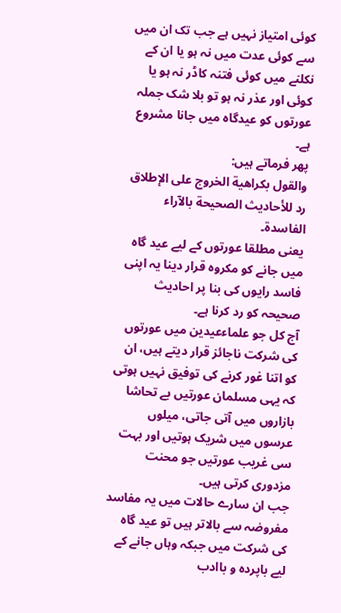کوئی امتیاز نہیں ہے جب تک ان میں سے کوئی عدت میں نہ ہو یا ان کے نکلنے میں کوئی فتنہ کاڈر نہ ہو یا کوئی اور عذر نہ ہو تو بلا شک جملہ عورتوں کو عیدگاہ میں جانا مشروع ہے۔
پھر فرماتے ہیں:
والقول بکراھیة الخروج علی الإطلاق رد للأحادیث الصحیحة بالآراء الفاسدۃ۔
یعنی مطلقا عورتوں کے لیے عید گاہ میں جانے کو مکروہ قرار دینا یہ اپنی فاسد رایوں کی بنا پر احادیث صحیحہ کو رد کرنا ہے۔
آج کل جو علماءعیدین میں عورتوں کی شرکت ناجائز قرار دیتے ہیں، ان کو اتنا غور کرنے کی توفیق نہیں ہوتی کہ یہی مسلمان عورتیں بے تحاشا بازاروں میں آتی جاتی، میلوں عرسوں میں شریک ہوتیں اور بہت سی غریب عورتیں جو محنت مزدوری کرتی ہیں۔
جب ان سارے حالات میں یہ مفاسد مفروضہ سے بالاتر ہیں تو عید گاہ کی شرکت میں جبکہ وہاں جانے کے لیے باپردہ و باادب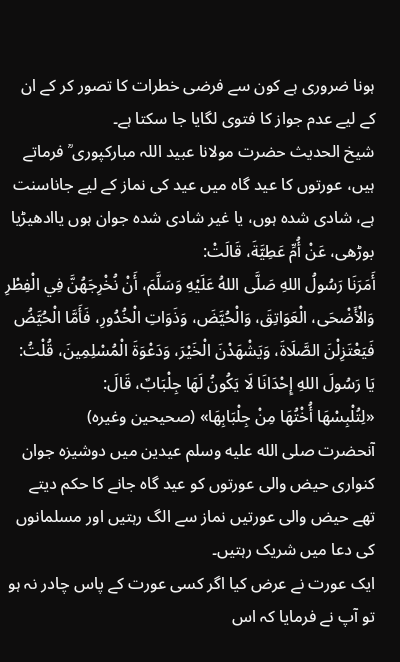ہونا ضروری ہے کون سے فرضی خطرات کا تصور کر کے ان کے لیے عدم جواز کا فتوی لگایا جا سکتا ہے۔
شیخ الحدیث حضرت مولانا عبید اللہ مبارکپوری ؒ فرماتے ہیں، عورتوں کا عید گاہ میں عید کی نماز کے لیے جاناسنت ہے، شادی شدہ ہوں، یا غیر شادی شدہ جوان ہوں یاادھیڑیا بوڑھی، عَنْ أُمِّ عَطِيَّةَ، قَالَتْ:
أَمَرَنَا رَسُولُ اللهِ صَلَّى اللهُ عَلَيْهِ وَسَلَّمَ، أَنْ نُخْرِجَهُنَّ فِي الْفِطْرِ وَالْأَضْحَى، الْعَوَاتِقَ، وَالْحُيَّضَ، وَذَوَاتِ الْخُدُورِ، فَأَمَّا الْحُيَّضُ فَيَعْتَزِلْنَ الصَّلَاةَ، وَيَشْهَدْنَ الْخَيْرَ، وَدَعْوَةَ الْمُسْلِمِينَ، قُلْتُ:
يَا رَسُولَ اللهِ إِحْدَانَا لَا يَكُونُ لَهَا جِلْبَابٌ، قَالَ:
«لِتُلْبِسْهَا أُخْتُهَا مِنْ جِلْبَابِهَا» (صحیحین وغیرہ)
آنحضرت صلى الله عليه وسلم عیدین میں دوشیزہ جوان کنواری حیض والی عورتوں کو عید گاہ جانے کا حکم دیتے تھے حیض والی عورتیں نماز سے الگ رہتیں اور مسلمانوں کی دعا میں شریک رہتیں۔
ایک عورت نے عرض کیا اگر کسی عورت کے پاس چادر نہ ہو تو آپ نے فرمایا کہ اس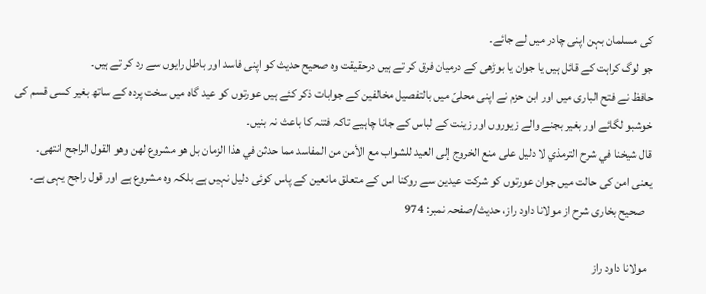کی مسلمان بہن اپنی چادر میں لے جائے۔
جو لوگ کراہت کے قائل ہیں یا جوان یا بوڑھی کے درمیان فرق کر تے ہیں درحقیقت وہ صحیح حدیث کو اپنی فاسد اور باطل رایوں سے رد کر تے ہیں۔
حافظ نے فتح الباری میں اور ابن حزم نے اپنی محلیّ میں بالتفصیل مخالفین کے جوابات ذکر کئے ہیں عورتوں کو عید گاہ میں سخت پردہ کے ساتھ بغیر کسی قسم کی خوشبو لگائے اور بغیر بجنے والے زیوروں اور زینت کے لباس کے جانا چاہیے تاکہ فتنہ کا باعث نہ بنیں۔
قال شیخنا في شرح الترمذي لا دلیل علی منع الخروج إلی العید للشواب مع الأمن من المفاسد مما حدثن في ھذا الزمان بل ھو مشروع لھن وھو القول الراجح انتھی۔
یعنی امن کی حالت میں جوان عورتوں کو شرکت عیدین سے روکنا اس کے متعلق مانعین کے پاس کوئی دلیل نہیں ہے بلکہ وہ مشروع ہے اور قول راجح یہی ہے۔
   صحیح بخاری شرح از مولانا داود راز، حدیث/صفحہ نمبر: 974

  مولانا داود راز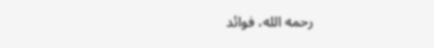رحمه الله، فوائد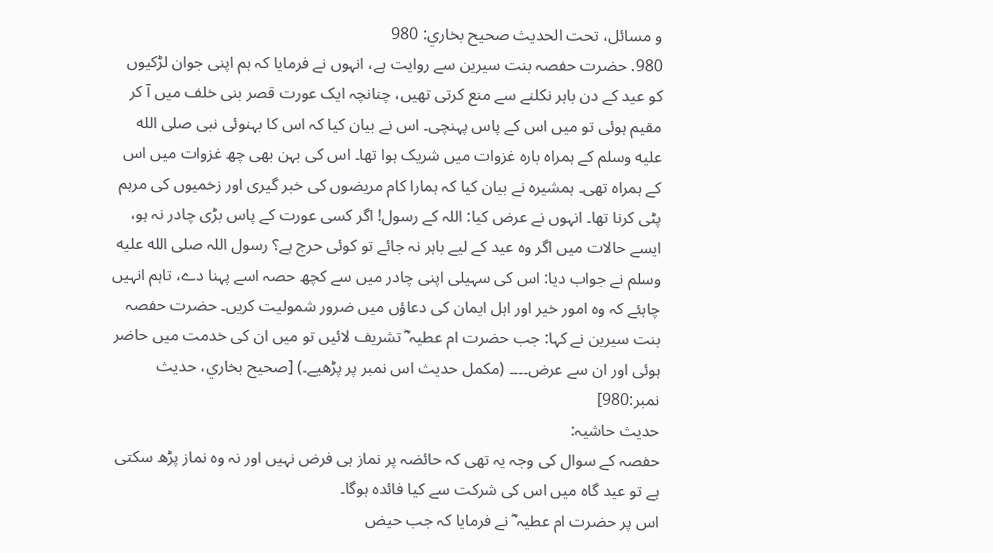و مسائل، تحت الحديث صحيح بخاري: 980
980. حضرت حفصہ بنت سیرین سے روایت ہے، انہوں نے فرمایا کہ ہم اپنی جوان لڑکیوں کو عید کے دن باہر نکلنے سے منع کرتی تھیں، چنانچہ ایک عورت قصر بنی خلف میں آ کر مقیم ہوئی تو میں اس کے پاس پہنچی۔ اس نے بیان کیا کہ اس کا بہنوئی نبی صلى الله عليه وسلم کے ہمراہ بارہ غزوات میں شریک ہوا تھا۔ اس کی بہن بھی چھ غزوات میں اس کے ہمراہ تھی۔ ہمشیرہ نے بیان کیا کہ ہمارا کام مریضوں کی خبر گیری اور زخمیوں کی مرہم پٹی کرنا تھا۔ انہوں نے عرض کیا: اللہ کے رسول! اگر کسی عورت کے پاس بڑی چادر نہ ہو، ایسے حالات میں اگر وہ عید کے لیے باہر نہ جائے تو کوئی حرج ہے؟ رسول اللہ صلى الله عليه وسلم نے جواب دیا: اس کی سہیلی اپنی چادر میں سے کچھ حصہ اسے پہنا دے، تاہم انہیں چاہئے کہ وہ امور خیر اور اہل ایمان کی دعاؤں میں ضرور شمولیت کریں۔ حضرت حفصہ بنت سیرین نے کہا: جب حضرت ام عطیہ ؓ تشریف لائیں تو میں ان کی خدمت میں حاضر ہوئی اور ان سے عرض۔۔۔۔ (مکمل حدیث اس نمبر پر پڑھیے۔) [صحيح بخاري، حديث نمبر:980]
حدیث حاشیہ:
حفصہ کے سوال کی وجہ یہ تھی کہ حائضہ پر نماز ہی فرض نہیں اور نہ وہ نماز پڑھ سکتی ہے تو عید گاہ میں اس کی شرکت سے کیا فائدہ ہوگا۔
اس پر حضرت ام عطیہ ؓ نے فرمایا کہ جب حیض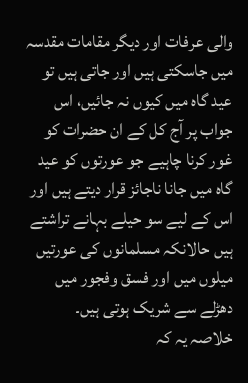والی عرفات اور دیگر مقامات مقدسہ میں جاسکتی ہیں اور جاتی ہیں تو عید گاہ میں کیوں نہ جائیں، اس جواب پر آج کل کے ان حضرات کو غور کرنا چاہیے جو عورتوں کو عید گاہ میں جانا ناجائز قرار دیتے ہیں اور اس کے لیے سو حیلے بہانے تراشتے ہیں حالانکہ مسلمانوں کی عورتیں میلوں میں اور فسق وفجور میں دھڑلے سے شریک ہوتی ہیں۔
خلاصہ یہ کہ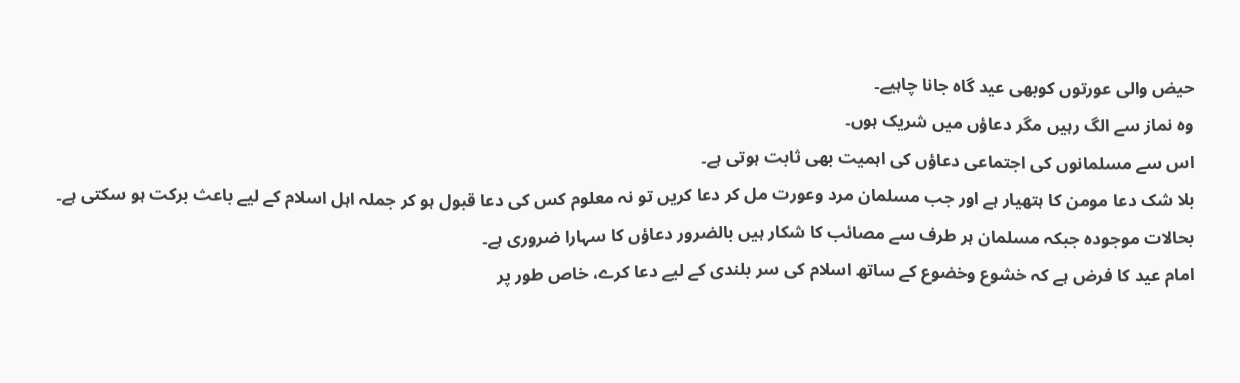حیض والی عورتوں کوبھی عید گاہ جانا چاہیے۔
وہ نماز سے الگ رہیں مگر دعاؤں میں شریک ہوں۔
اس سے مسلمانوں کی اجتماعی دعاؤں کی اہمیت بھی ثابت ہوتی ہے۔
بلا شک دعا مومن کا ہتھیار ہے اور جب مسلمان مرد وعورت مل کر دعا کریں تو نہ معلوم کس کی دعا قبول ہو کر جملہ اہل اسلام کے لیے باعث برکت ہو سکتی ہے۔
بحالات موجودہ جبکہ مسلمان ہر طرف سے مصائب کا شکار ہیں بالضرور دعاؤں کا سہارا ضروری ہے۔
امام عید کا فرض ہے کہ خشوع وخضوع کے ساتھ اسلام کی سر بلندی کے لیے دعا کرے، خاص طور پر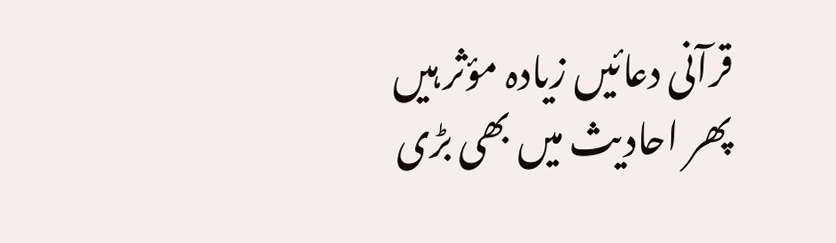قرآنی دعائیں زیادہ مؤثر ہیں پھر احادیث میں بھی بڑی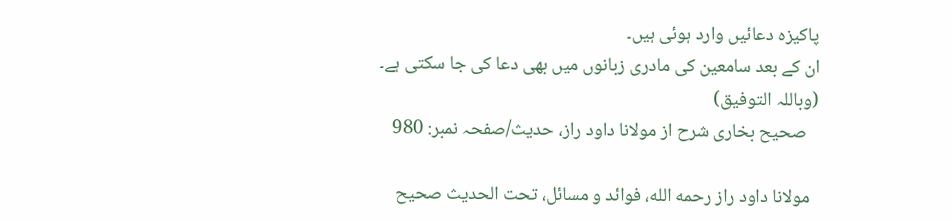پاکیزہ دعائیں وارد ہوئی ہیں۔
ان کے بعد سامعین کی مادری زبانوں میں بھی دعا کی جا سکتی ہے۔
(وباللہ التوفیق)
   صحیح بخاری شرح از مولانا داود راز، حدیث/صفحہ نمبر: 980

  مولانا داود راز رحمه الله، فوائد و مسائل، تحت الحديث صحيح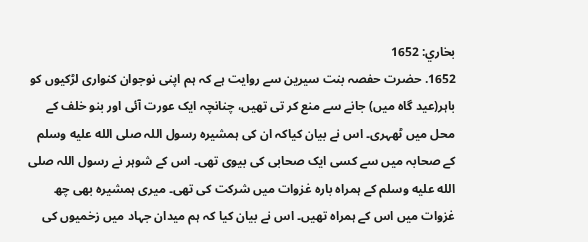بخاري: 1652
1652. حضرت حفصہ بنت سیرین سے روایت ہے کہ ہم اپنی نوجوان کنواری لڑکیوں کو باہر(عید گاہ میں) جانے سے منع کر تی تھیں، چنانچہ ایک عورت آئی اور بنو خلف کے محل میں ٹھہری۔ اس نے بیان کیاکہ ان کى ہمشیرہ رسول اللہ صلى الله عليه وسلم کے صحابہ میں سے کسی ایک صحابی کی بیوی تھی۔ اس کے شوہر نے رسول اللہ صلى الله عليه وسلم کے ہمراہ بارہ غزوات میں شرکت کی تھی۔ میری ہمشیرہ بھی چھ غزوات میں اس کے ہمراہ تھیں۔ اس نے بیان کیا کہ ہم میدان جہاد میں زخمیوں کی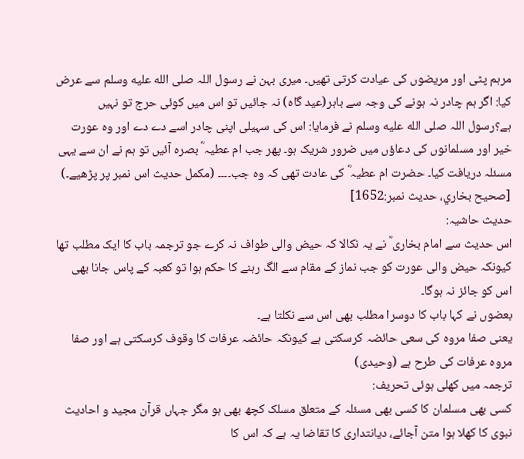مرہم پٹی اور مریضوں کی عیادت کرتی تھیں۔ میری بہن نے رسول اللہ صلى الله عليه وسلم سے عرض کیا: اگر ہم چادر نہ ہونے کی وجہ سے باہر(عید گاہ) نہ جائیں تو اس میں کوئی حرج تو نہیں ہے؟رسول اللہ صلى الله عليه وسلم نے فرمایا: اس کی سہیلی اپنی چادر اسے دے دے اور وہ عورت خیر اور مسلمانوں کی دعاؤں میں ضرور شریک ہو۔ پھر جب ام عطیہ ؓ بصرہ آئیں تو ہم نے ان سے یہی مسئلہ دریافت کیا۔ حضرت ام عطیہ ؓ کی عادت تھی کہ وہ جب۔۔۔۔ (مکمل حدیث اس نمبر پر پڑھیے۔) [صحيح بخاري، حديث نمبر:1652]
حدیث حاشیہ:
اس حدیث سے امام بخاری ؒ نے یہ نکالا کہ حیض والی طواف نہ کرے جو ترجمہ باب کا ایک مطلب تھا کیونکہ حیض والی عورت کو جب نماز کے مقام سے الگ رہنے کا حکم ہوا تو کعبہ کے پاس جانا بھی اس کو جائز نہ ہوگا۔
بعضوں نے کہا باب کا دوسرا مطلب بھی اس سے نکلتا ہے۔
یعنی صفا مروہ کی سعی حائضہ کرسکتی ہے کیونکہ حائضہ عرفات کا وقوف کرسکتی ہے اور صفا مروہ عرفات کی طرح ہے (وحیدی)
ترجمہ میں کھلی ہوئی تحریف:
کسی بھی مسلمان کا کسی بھی مسئلہ کے متعلق مسلک کچھ بھی ہو مگر جہاں قرآن مجید و احادیث نبوی کا کھلا ہوا متن آجائے، دیانتداری کا تقاضا یہ ہے کہ اس کا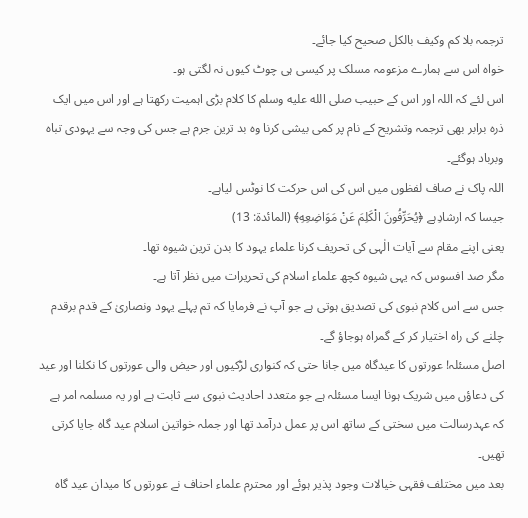ترجمہ بلا کم وکیف بالکل صحیح کیا جائے۔
خواہ اس سے ہمارے مزعومہ مسلک پر کیسی ہی چوٹ کیوں نہ لگتی ہو۔
اس لئے کہ اللہ اور اس کے حبیب صلى الله عليه وسلم کا کلام بڑی اہمیت رکھتا ہے اور اس میں ایک ذرہ برابر بھی ترجمہ وتشریح کے نام پر کمی بیشی کرنا وہ بد ترین جرم ہے جس کی وجہ سے یہودی تباہ وبرباد ہوگئے۔
اللہ پاک نے صاف لفظوں میں اس کی اس حرکت کا نوٹس لیاہے۔
جیسا کہ ارشادِہے ﴿يُحَرِّفُونَ الْكَلِمَ عَنْ مَوَاضِعِهِ﴾ (المائدة: 13)
یعنی اپنے مقام سے آیات الٰہی کی تحریف کرنا علماء یہود کا بدن ترین شیوہ تھا۔
مگر صد افسوس کہ یہی شیوہ کچھ علماء اسلام کی تحریرات میں نظر آتا ہے۔
جس سے اس کلام نبوی کی تصدیق ہوتی ہے جو آپ نے فرمایا کہ تم پہلے یہود ونصاریٰ کے قدم برقدم چلنے کی راہ اختیار کر کے گمراہ ہوجاؤ گے۔
اصل مسئلہ! عورتوں کا عیدگاہ میں جانا حتی کہ کنواری لڑکیوں اور حیض والی عورتوں کا نکلنا اور عید کی دعاؤں میں شریک ہونا ایسا مسئلہ ہے جو متعدد احادیث نبوی سے ثابت ہے اور یہ مسلمہ امر ہے کہ عہدرسالت میں سختی کے ساتھ اس پر عمل درآمد تھا اور جملہ خواتین اسلام عید گاہ جایا کرتی تھیں۔
بعد میں مختلف فقہی خیالات وجود پذیر ہوئے اور محترم علماء احناف نے عورتوں کا میدان عید گاہ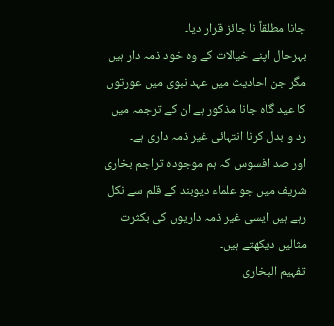جانا مطلقاً نا جائز قرار دیا۔
بہرحال اپنے خیالات کے وہ خود ذمہ دار ہیں مگر جن احادیث میں عہد نبوی میں عورتوں کا عید گاہ جانا مذکور ہے ان کے ترجمہ میں رد و بدل کرنا انتہائی غیر ذمہ داری ہے۔
اور صد افسوس کہ ہم موجودہ تراجم بخاری شریف میں جو علماء دیوبند کے قلم سے نکل رہے ہیں ایسی غیر ذمہ داریوں کی بکثرت مثالیں دیکھتے ہیں۔
تفہیم البخاری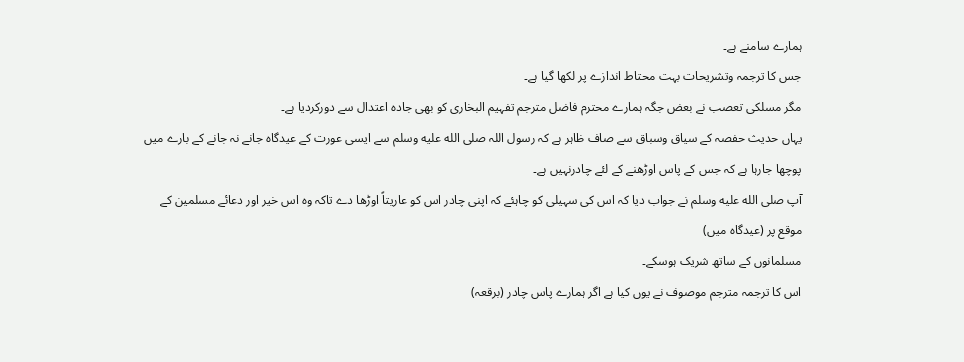ہمارے سامنے ہے۔
جس کا ترجمہ وتشریحات بہت محتاط اندازے پر لکھا گیا ہے۔
مگر مسلکی تعصب نے بعض جگہ ہمارے محترم فاضل مترجم تفہیم البخاری کو بھی جادہ اعتدال سے دورکردیا ہے۔
یہاں حدیث حفصہ کے سیاق وسباق سے صاف ظاہر ہے کہ رسول اللہ صلى الله عليه وسلم سے ایسی عورت کے عیدگاہ جانے نہ جانے کے بارے میں پوچھا جارہا ہے کہ جس کے پاس اوڑھنے کے لئے چادرنہیں ہے۔
آپ صلى الله عليه وسلم نے جواب دیا کہ اس کی سہیلی کو چاہئے کہ اپنی چادر اس کو عاریتاً اوڑھا دے تاکہ وہ اس خیر اور دعائے مسلمین کے موقع پر (عیدگاہ میں)
مسلمانوں کے ساتھ شریک ہوسکے۔
اس کا ترجمہ مترجم موصوف نے یوں کیا ہے اگر ہمارے پاس چادر (برقعہ)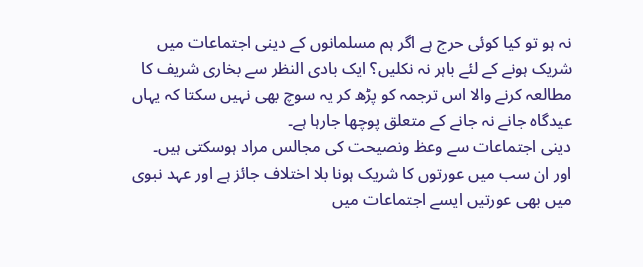نہ ہو تو کیا کوئی حرج ہے اگر ہم مسلمانوں کے دینی اجتماعات میں شریک ہونے کے لئے باہر نہ نکلیں؟ ایک بادی النظر سے بخاری شریف کا مطالعہ کرنے والا اس ترجمہ کو پڑھ کر یہ سوچ بھی نہیں سکتا کہ یہاں عیدگاہ جانے نہ جانے کے متعلق پوچھا جارہا ہے۔
دینی اجتماعات سے وعظ ونصیحت کی مجالس مراد ہوسکتی ہیں۔
اور ان سب میں عورتوں کا شریک ہونا بلا اختلاف جائز ہے اور عہد نبوی میں بھی عورتیں ایسے اجتماعات میں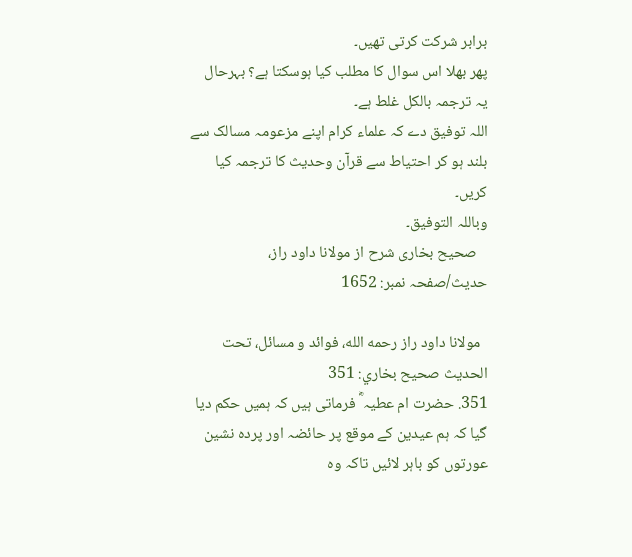برابر شرکت کرتی تھیں۔
پھر بھلا اس سوال کا مطلب کیا ہوسکتا ہے؟ بہرحال یہ ترجمہ بالکل غلط ہے۔
اللہ توفیق دے کہ علماء کرام اپنے مزعومہ مسالک سے بلند ہو کر احتیاط سے قرآن وحدیث کا ترجمہ کیا کریں۔
وباللہ التوفیق۔
   صحیح بخاری شرح از مولانا داود راز، حدیث/صفحہ نمبر: 1652

  مولانا داود راز رحمه الله، فوائد و مسائل، تحت الحديث صحيح بخاري: 351
351. حضرت ام عطیہ ؓ فرماتی ہیں کہ ہمیں حکم دیا گیا کہ ہم عیدین کے موقع پر حائضہ اور پردہ نشین عورتوں کو باہر لائیں تاکہ وہ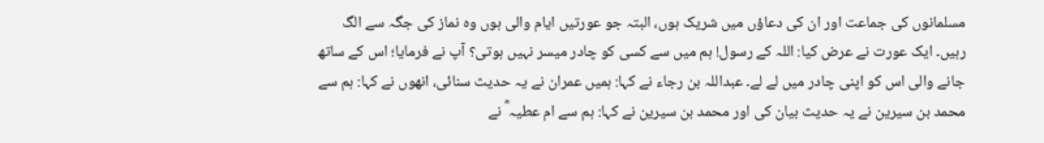مسلمانوں کی جماعت اور ان کی دعاؤں میں شریک ہوں، البتہ جو عورتیں ایام والی ہوں وہ نماز کی جگہ سے الگ رہیں۔ ایک عورت نے عرض کیا: اللہ کے رسول! ہم میں سے کسی کو چادر میسر نہیں ہوتی؟ آپ نے فرمایا؛ اس کے ساتھ جانے والی اس کو اپنی چادر میں لے لے۔ عبداللہ بن رجاء نے کہا: ہمیں عمران نے یہ حدیث سنائی، انھوں نے کہا: ہم سے محمد بن سیرین نے یہ حدیث بیان کی اور محمد بن سیرین نے کہا: ہم سے ام عطیہ ؓ نے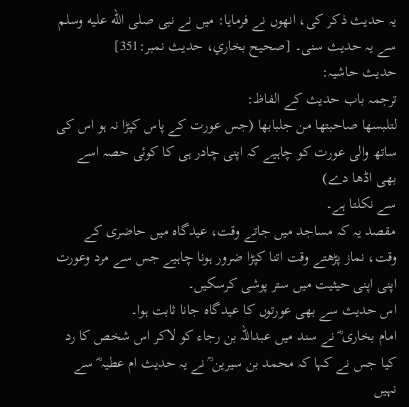یہ حدیث ذکر کی، انھوں نے فرمایا: میں نے نبی صلى الله عليه وسلم سے یہ حدیث سنی۔ [صحيح بخاري، حديث نمبر:351]
حدیث حاشیہ:
ترجمہ باب حدیث کے الفاظ:
لتلبسها صاحبتها من جلبابها (جس عورت کے پاس کپڑا نہ ہو اس کی ساتھ والی عورت کو چاہیے کہ اپنی چادر ہی کا کوئی حصہ اسے بھی اڈھا دے)
سے نکلتا ہے۔
مقصد یہ کہ مساجد میں جاتے وقت، عیدگاہ میں حاضری کے وقت، نماز پڑھتے وقت اتنا کپڑا ضرور ہونا چاہیے جس سے مرد وعورت اپنی اپنی حیثیت میں ستر پوشی کرسکیں۔
اس حدیث سے بھی عورتوں کا عیدگاہ جانا ثابت ہوا۔
امام بخاری ؓ نے سند میں عبداللہ بن رجاء کو لاکر اس شخص کا رد کیا جس نے کہا کہ محمد بن سیرین ؒ نے یہ حدیث ام عطیہ ؓ سے نہیں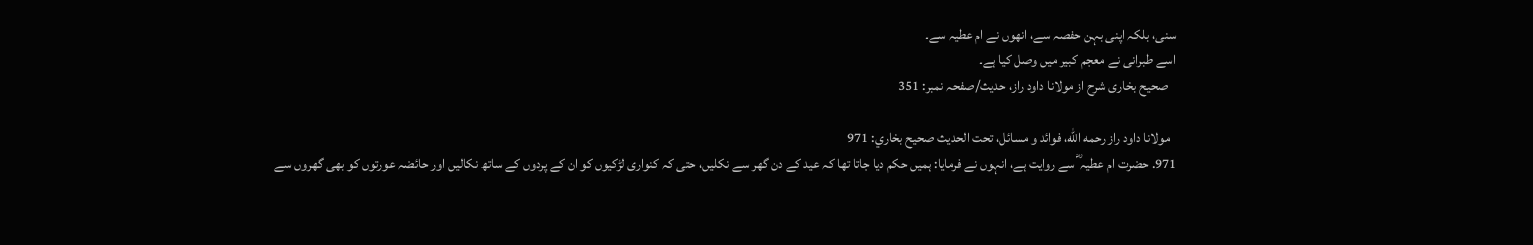سنی، بلکہ اپنی بہن حفصہ سے، انھوں نے ام عطیہ سے۔
اسے طبرانی نے معجم کبیر میں وصل کیا ہے۔
   صحیح بخاری شرح از مولانا داود راز، حدیث/صفحہ نمبر: 351

  مولانا داود راز رحمه الله، فوائد و مسائل، تحت الحديث صحيح بخاري: 971
971. حضرت ام عطیہ ؓ سے روایت ہے، انہوں نے فرمایا: ہمیں حکم دیا جاتا تھا کہ عید کے دن گھر سے نکلیں، حتی کہ کنواری لڑکیوں کو ان کے پردوں کے ساتھ نکالیں اور حائضہ عورتوں کو بھی گھروں سے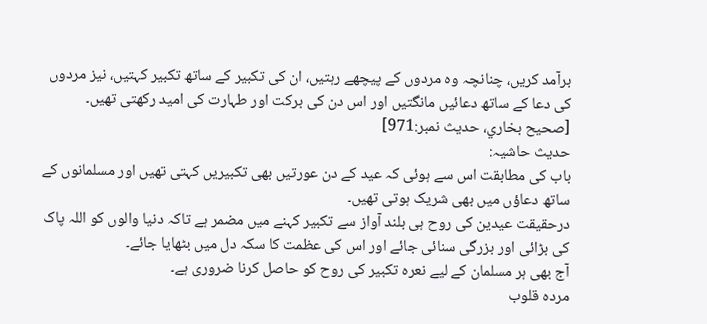برآمد کریں، چنانچہ وہ مردوں کے پیچھے رہتیں، ان کی تکبیر کے ساتھ تکبیر کہتیں، نیز مردوں کی دعا کے ساتھ دعائیں مانگتیں اور اس دن کی برکت اور طہارت کی امید رکھتی تھیں۔ [صحيح بخاري، حديث نمبر:971]
حدیث حاشیہ:
باب کی مطابقت اس سے ہوئی کہ عید کے دن عورتیں بھی تکبیریں کہتی تھیں اور مسلمانوں کے ساتھ دعاؤں میں بھی شریک ہوتی تھیں۔
درحقیقت عیدین کی روح ہی بلند آواز سے تکبیر کہنے میں مضمر ہے تاکہ دنیا والوں کو اللہ پاک کی بڑائی اور بزرگی سنائی جائے اور اس کی عظمت کا سکہ دل میں بٹھایا جائے۔
آج بھی ہر مسلمان کے لیے نعرہ تکبیر کی روح کو حاصل کرنا ضروری ہے۔
مردہ قلوب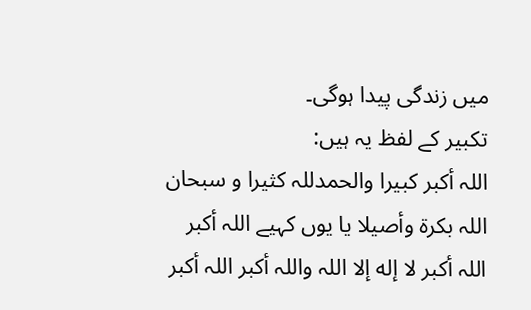میں زندگی پیدا ہوگی۔
تکبیر کے لفظ یہ ہیں:
اللہ أکبر کبیرا والحمدللہ کثیرا و سبحان اللہ بکرة وأصیلا یا یوں کہیے اللہ أکبر اللہ أکبر لا إله إلا اللہ واللہ أکبر اللہ أکبر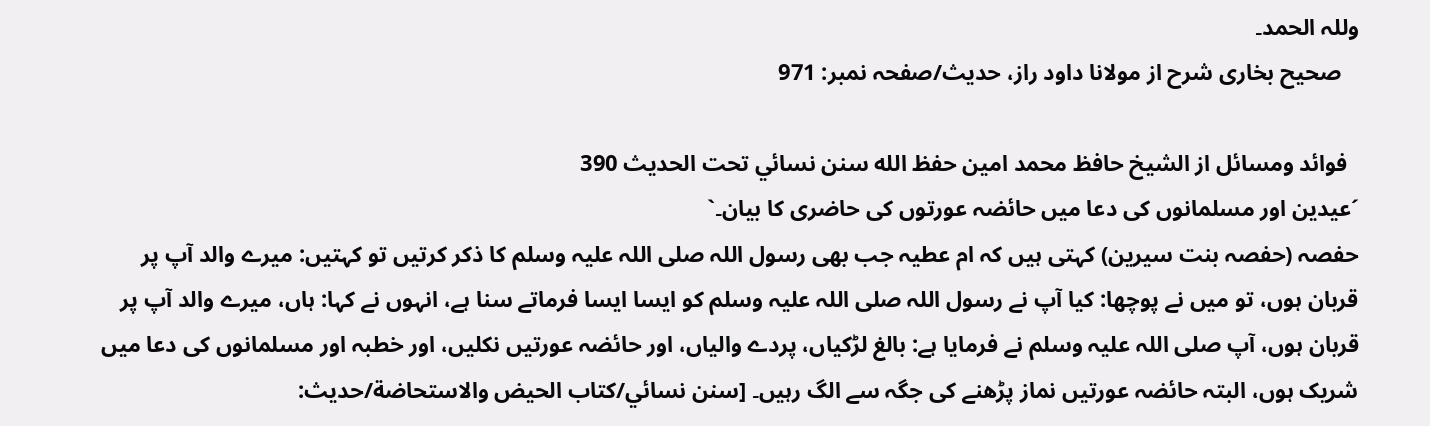وللہ الحمد۔
   صحیح بخاری شرح از مولانا داود راز، حدیث/صفحہ نمبر: 971

  فوائد ومسائل از الشيخ حافظ محمد امين حفظ الله سنن نسائي تحت الحديث 390
´عیدین اور مسلمانوں کی دعا میں حائضہ عورتوں کی حاضری کا بیان۔`
حفصہ (حفصہ بنت سیرین) کہتی ہیں کہ ام عطیہ جب بھی رسول اللہ صلی اللہ علیہ وسلم کا ذکر کرتیں تو کہتیں: میرے والد آپ پر قربان ہوں، تو میں نے پوچھا: کیا آپ نے رسول اللہ صلی اللہ علیہ وسلم کو ایسا ایسا فرماتے سنا ہے، انہوں نے کہا: ہاں، میرے والد آپ پر قربان ہوں، آپ صلی اللہ علیہ وسلم نے فرمایا ہے: بالغ لڑکیاں، پردے والیاں، اور حائضہ عورتیں نکلیں، اور خطبہ اور مسلمانوں کی دعا میں شریک ہوں، البتہ حائضہ عورتیں نماز پڑھنے کی جگہ سے الگ رہیں۔ [سنن نسائي/كتاب الحيض والاستحاضة/حدیث: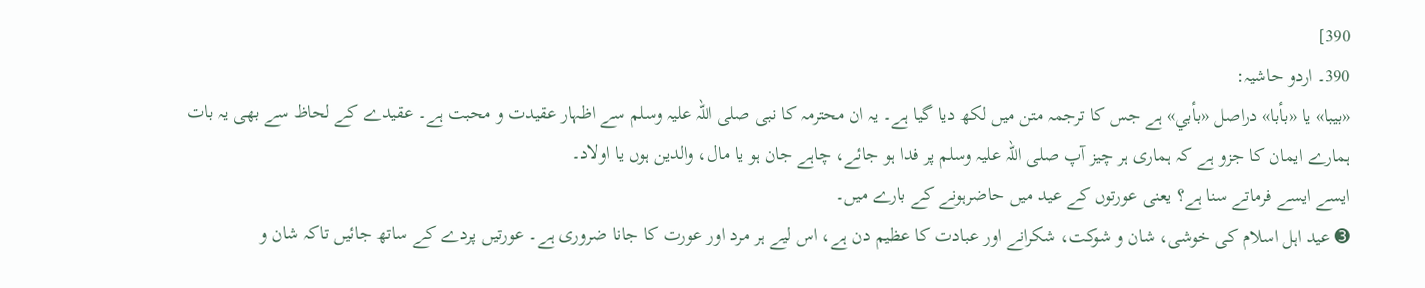390]
390۔ اردو حاشیہ:
«بیبا» یا «بأبا» دراصل «بأبي» ہے جس کا ترجمہ متن میں لکھ دیا گیا ہے۔ یہ ان محترمہ کا نبی صلی اللہ علیہ وسلم سے اظہار عقیدت و محبت ہے۔ عقیدے کے لحاظ سے بھی یہ بات ہمارے ایمان کا جزو ہے کہ ہماری ہر چیز آپ صلی اللہ علیہ وسلم پر فدا ہو جائے، چاہے جان ہو یا مال، والدین ہوں یا اولاد۔
ایسے ایسے فرماتے سنا ہے؟ یعنی عورتوں کے عید میں حاضرہونے کے بارے میں۔
➌ عید اہل اسلام کی خوشی، شان و شوکت، شکرانے اور عبادت کا عظیم دن ہے، اس لیے ہر مرد اور عورت کا جانا ضروری ہے۔ عورتیں پردے کے ساتھ جائیں تاکہ شان و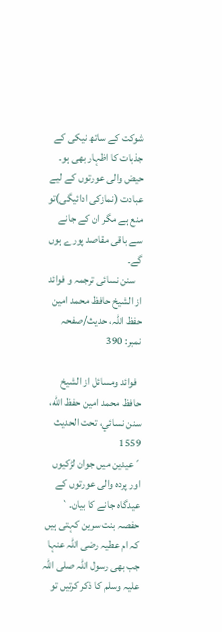شوکت کے ساتھ نیکی کے جذبات کا اظہار بھی ہو۔ حیض والی عورتوں کے لیے عبادت (نمازکی ادائیگی)تو منع ہے مگر ان کے جانے سے باقی مقاصد پورے ہوں گے۔
   سنن نسائی ترجمہ و فوائد از الشیخ حافظ محمد امین حفظ اللہ، حدیث/صفحہ نمبر: 390

  فوائد ومسائل از الشيخ حافظ محمد امين حفظ الله، سنن نسائي، تحت الحديث 1559
´عیدین میں جوان لڑکیوں اور پردہ والی عورتوں کے عیدگاہ جانے کا بیان۔`
حفصہ بنت سرین کہتی ہیں کہ ام عطیہ رضی اللہ عنہا جب بھی رسول اللہ صلی اللہ علیہ وسلم کا ذکر کرتیں تو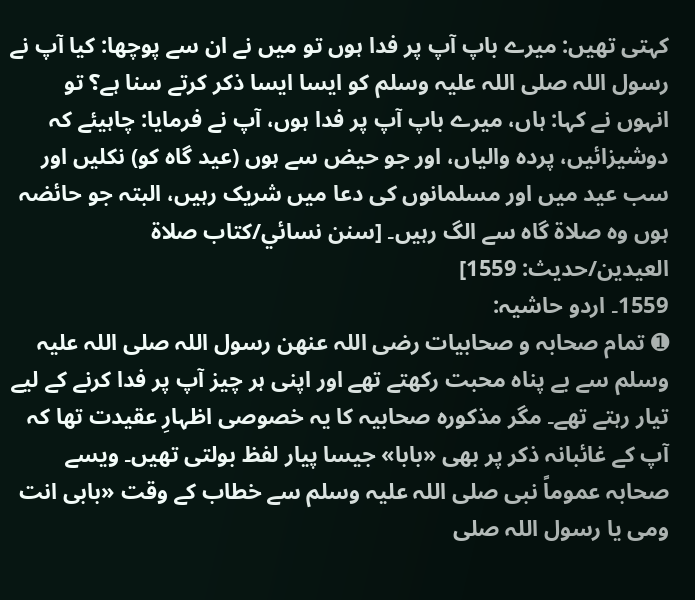کہتی تھیں: میرے باپ آپ پر فدا ہوں تو میں نے ان سے پوچھا: کیا آپ نے رسول اللہ صلی اللہ علیہ وسلم کو ایسا ایسا ذکر کرتے سنا ہے؟ تو انہوں نے کہا: ہاں، میرے باپ آپ پر فدا ہوں، آپ نے فرمایا: چاہیئے کہ دوشیزائیں، پردہ والیاں، اور جو حیض سے ہوں (عید گاہ کو) نکلیں اور سب عید میں اور مسلمانوں کی دعا میں شریک رہیں، البتہ جو حائضہ ہوں وہ صلاۃ گاہ سے الگ رہیں۔ [سنن نسائي/كتاب صلاة العيدين/حدیث: 1559]
1559۔ اردو حاشیہ:
➊ تمام صحابہ و صحابیات رضی اللہ عنھن رسول اللہ صلی اللہ علیہ وسلم سے بے پناہ محبت رکھتے تھے اور اپنی ہر چیز آپ پر فدا کرنے کے لیے تیار رہتے تھے۔ مگر مذکورہ صحابیہ کا یہ خصوصی اظہارِ عقیدت تھا کہ آپ کے غائبانہ ذکر پر بھی «بابا» جیسا پیار لفظ بولتی تھیں۔ ویسے صحابہ عموماً نبی صلی اللہ علیہ وسلم سے خطاب کے وقت «بابی انت ومی یا رسول اللہ صلی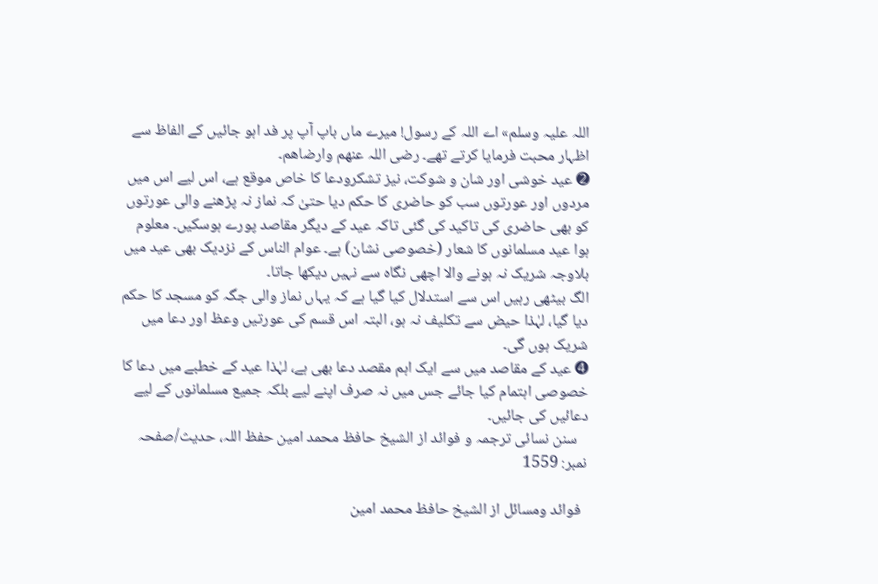اللہ علیہ وسلم» اے اللہ کے رسول! میرے ماں باپ آپ پر فد اہو جائیں کے الفاظ سے اظہار محبت فرمایا کرتے تھے۔ رضی اللہ عنھم وارضاھم۔
➋ عید خوشی اور شان و شوکت، نیز تشکرودعا کا خاص موقع ہے، اس لیے اس میں مردوں اور عورتوں سب کو حاضری کا حکم دیا حتیٰ کہ نماز نہ پڑھنے والی عورتوں کو بھی حاضری کی تاکید کی گئی تاکہ عید کے دیگر مقاصد پورے ہوسکیں۔ معلوم ہوا عید مسلمانوں کا شعار (خصوصی نشان) ہے۔ عوام الناس کے نزدیک بھی عید میں بلاوجہ شریک نہ ہونے والا اچھی نگاہ سے نہیں دیکھا جاتا۔
الگ بیٹھی رہیں اس سے استدلال کیا گیا ہے کہ یہاں نماز والی جگہ کو مسجد کا حکم دیا گیا، لہٰذا حیض سے تکلیف نہ ہو، البتہ اس قسم کی عورتیں وعظ اور دعا میں شریک ہوں گی۔
➍ عید کے مقاصد میں سے ایک اہم مقصد دعا بھی ہے، لہٰذا عید کے خطبے میں دعا کا خصوصی اہتمام کیا جائے جس میں نہ صرف اپنے لیے بلکہ جمیع مسلمانوں کے لیے دعائیں کی جائیں۔
   سنن نسائی ترجمہ و فوائد از الشیخ حافظ محمد امین حفظ اللہ، حدیث/صفحہ نمبر: 1559

  فوائد ومسائل از الشيخ حافظ محمد امين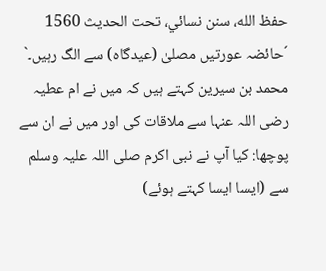حفظ الله، سنن نسائي، تحت الحديث 1560
´حائضہ عورتیں مصلیٰ (عیدگاہ) سے الگ رہیں۔`
محمد بن سیرین کہتے ہیں کہ میں نے ام عطیہ رضی اللہ عنہا سے ملاقات کی اور میں نے ان سے پوچھا: کیا آپ نے نبی اکرم صلی اللہ علیہ وسلم سے (ایسا ایسا کہتے ہوئے)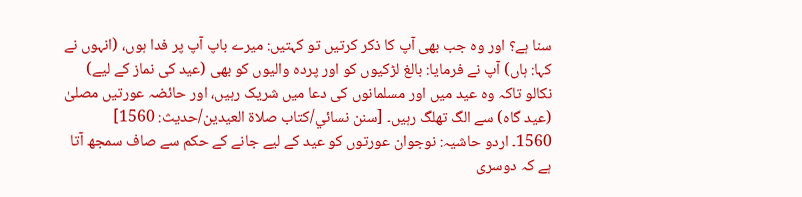سنا ہے؟ اور وہ جب بھی آپ کا ذکر کرتیں تو کہتیں: میرے باپ آپ پر فدا ہوں، (انہوں نے کہا: ہاں) آپ نے فرمایا: بالغ لڑکیوں کو اور پردہ والیوں کو بھی (عید کی نماز کے لیے) نکالو تاکہ وہ عید میں اور مسلمانوں کی دعا میں شریک رہیں، اور حائضہ عورتیں مصلیٰ (عید گاہ) سے الگ تھلگ رہیں۔ [سنن نسائي/كتاب صلاة العيدين/حدیث: 1560]
1560۔ اردو حاشیہ: نوجوان عورتوں کو عید کے لیے جانے کے حکم سے صاف سمجھ آتا ہے کہ دوسری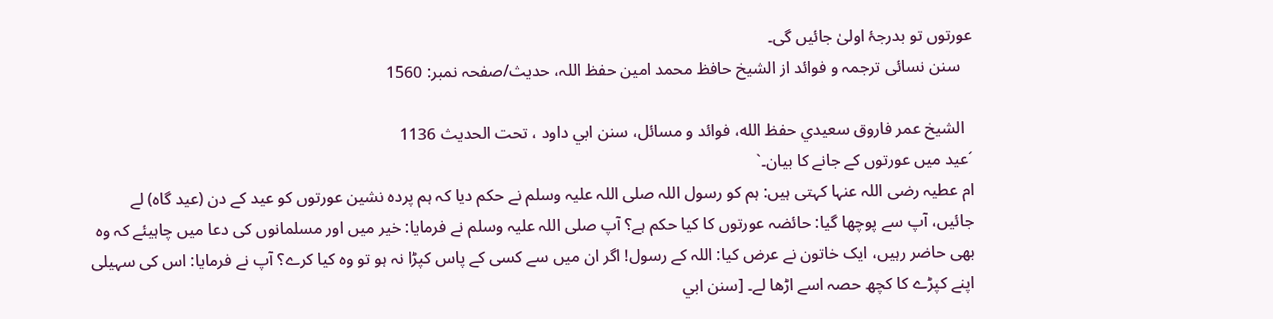عورتوں تو بدرجۂ اولیٰ جائیں گی۔
   سنن نسائی ترجمہ و فوائد از الشیخ حافظ محمد امین حفظ اللہ، حدیث/صفحہ نمبر: 1560

  الشيخ عمر فاروق سعيدي حفظ الله، فوائد و مسائل، سنن ابي داود ، تحت الحديث 1136
´عید میں عورتوں کے جانے کا بیان۔`
ام عطیہ رضی اللہ عنہا کہتی ہیں: ہم کو رسول اللہ صلی اللہ علیہ وسلم نے حکم دیا کہ ہم پردہ نشین عورتوں کو عید کے دن (عید گاہ) لے جائیں، آپ سے پوچھا گیا: حائضہ عورتوں کا کیا حکم ہے؟ آپ صلی اللہ علیہ وسلم نے فرمایا: خیر میں اور مسلمانوں کی دعا میں چاہیئے کہ وہ بھی حاضر رہیں، ایک خاتون نے عرض کیا: اللہ کے رسول! اگر ان میں سے کسی کے پاس کپڑا نہ ہو تو وہ کیا کرے؟ آپ نے فرمایا: اس کی سہیلی اپنے کپڑے کا کچھ حصہ اسے اڑھا لے۔ [سنن ابي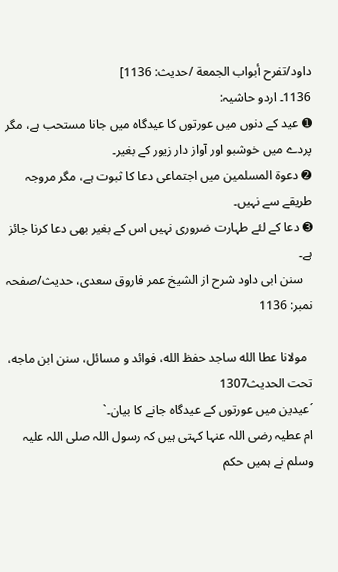داود/تفرح أبواب الجمعة /حدیث: 1136]
1136۔ اردو حاشیہ:
➊ عید کے دنوں میں عورتوں کا عیدگاہ میں جانا مستحب ہے، مگر پردے میں خوشبو اور آواز دار زیور کے بغیر۔
➋ دعوۃ المسلمین میں اجتماعی دعا کا ثبوت ہے، مگر مروجہ طریقے سے نہیں۔
➌ دعا کے لئے طہارت ضروری نہیں اس کے بغیر بھی دعا کرنا جائز ہے۔
   سنن ابی داود شرح از الشیخ عمر فاروق سعدی، حدیث/صفحہ نمبر: 1136

  مولانا عطا الله ساجد حفظ الله، فوائد و مسائل، سنن ابن ماجه، تحت الحديث1307
´عیدین میں عورتوں کے عیدگاہ جانے کا بیان۔`
ام عطیہ رضی اللہ عنہا کہتی ہیں کہ رسول اللہ صلی اللہ علیہ وسلم نے ہمیں حکم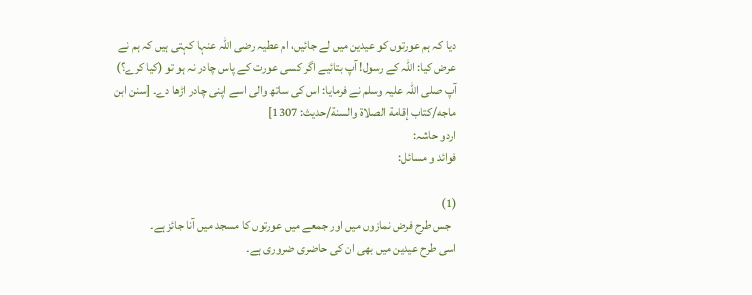دیا کہ ہم عورتوں کو عیدین میں لے جائیں، ام عطیہ رضی اللہ عنہا کہتی ہیں کہ ہم نے عرض کیا: اللہ کے رسول! آپ بتائیے اگر کسی عورت کے پاس چادر نہ ہو تو (کیا کرے؟) آپ صلی اللہ علیہ وسلم نے فرمایا: اس کی ساتھ والی اسے اپنی چادر اڑھا دے۔ [سنن ابن ماجه/كتاب إقامة الصلاة والسنة/حدیث: 1307]
اردو حاشہ:
فوائد و مسائل:

(1)
  جس طرح فرض نمازوں میں اور جمعے میں عورتوں کا مسجد میں آنا جائز ہے۔
اسی طرح عیدین میں بھی ان کی حاضری ضروری ہے۔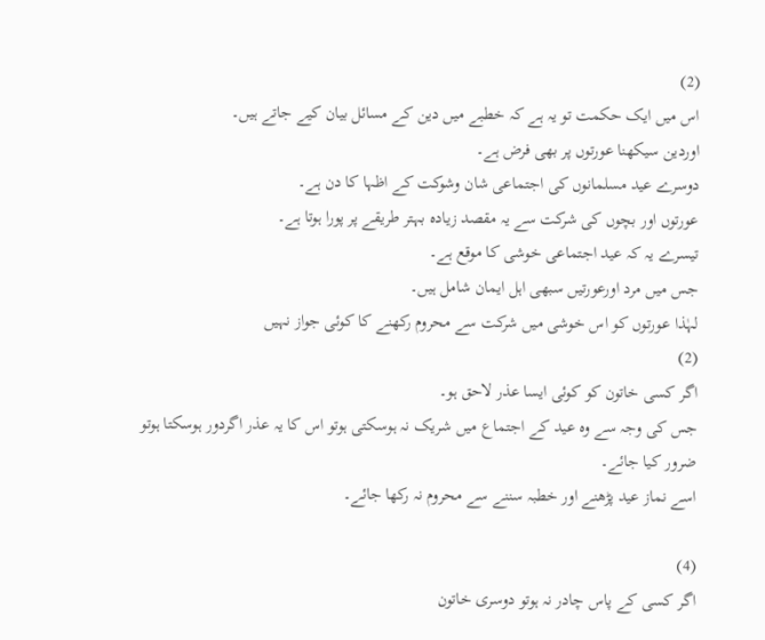(2)
اس میں ایک حکمت تو یہ ہے کہ خطبے میں دین کے مسائل بیان کیے جاتے ہیں۔
اوردین سیکھنا عورتوں پر بھی فرض ہے۔
دوسرے عید مسلمانوں کی اجتماعی شان وشوکت کے اظہا کا دن ہے۔
عورتوں اور بچوں کی شرکت سے یہ مقصد زیادہ بہتر طریقے پر پورا ہوتا ہے۔
تیسرے یہ کہ عید اجتماعی خوشی کا موقع ہے۔
جس میں مرد اورعورتیں سبھی اہل ایمان شامل ہیں۔
لہٰذا عورتوں کو اس خوشی میں شرکت سے محروم رکھنے کا کوئی جواز نہیں
(2)
اگر کسی خاتون کو کوئی ایسا عذر لاحق ہو۔
جس کی وجہ سے وہ عید کے اجتماع میں شریک نہ ہوسکتی ہوتو اس کا یہ عذر اگردور ہوسکتا ہوتو ضرور کیا جائے۔
اسے نماز عید پڑھنے اور خطبہ سننے سے محروم نہ رکھا جائے۔

(4)
اگر کسی کے پاس چادر نہ ہوتو دوسری خاتون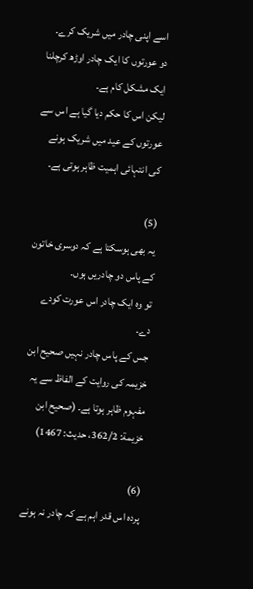اسے اپنی چادر میں شریک کرے۔
دو عورتوں کا ایک چادر اوڑھ کرچلنا ایک مشکل کام ہے۔
لیکن اس کا حکم دیا گیا ہے اس سے عورتوں کے عید میں شریک ہونے کی انتہائی اہمیت ظاہر ہوتی ہے۔

(5)
یہ بھی ہوسکتا ہے کہ دوسری خاتون کے پاس دو چادریں ہوں۔
تو وہ ایک چادر اس عورت کودے دے۔
جس کے پاس چادر نہیں صحیح ابن خزیمہ کی روایت کے الفاظ سے یہ مفہوم ظاہر ہوتا ہے۔ (صحیح ابن خزیمة: 362/2، حدیث: 1467)

(6)
پردہ اس قدر اہم ہے کہ چادر نہ ہونے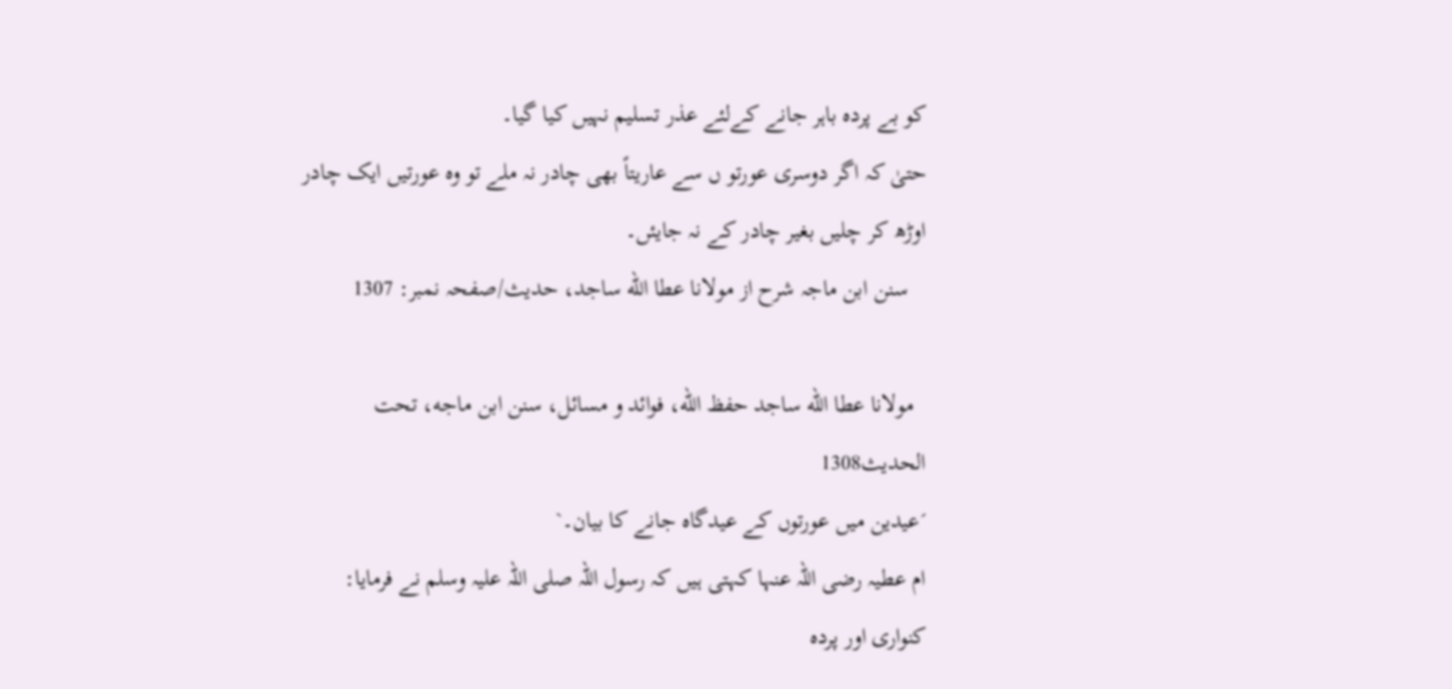کو بے پردہ باہر جانے کےلئے عذر تسلیم نہیں کیا گیا۔
حتیٰ کہ اگر دوسری عورتو ں سے عاریتاً بھی چادر نہ ملے تو وہ عورتیں ایک چادر اوڑھ کر چلیں بغیر چادر کے نہ جایئں۔
   سنن ابن ماجہ شرح از مولانا عطا الله ساجد، حدیث/صفحہ نمبر: 1307

  مولانا عطا الله ساجد حفظ الله، فوائد و مسائل، سنن ابن ماجه، تحت الحديث1308
´عیدین میں عورتوں کے عیدگاہ جانے کا بیان۔`
ام عطیہ رضی اللہ عنہا کہتی ہیں کہ رسول اللہ صلی اللہ علیہ وسلم نے فرمایا: کنواری اور پردہ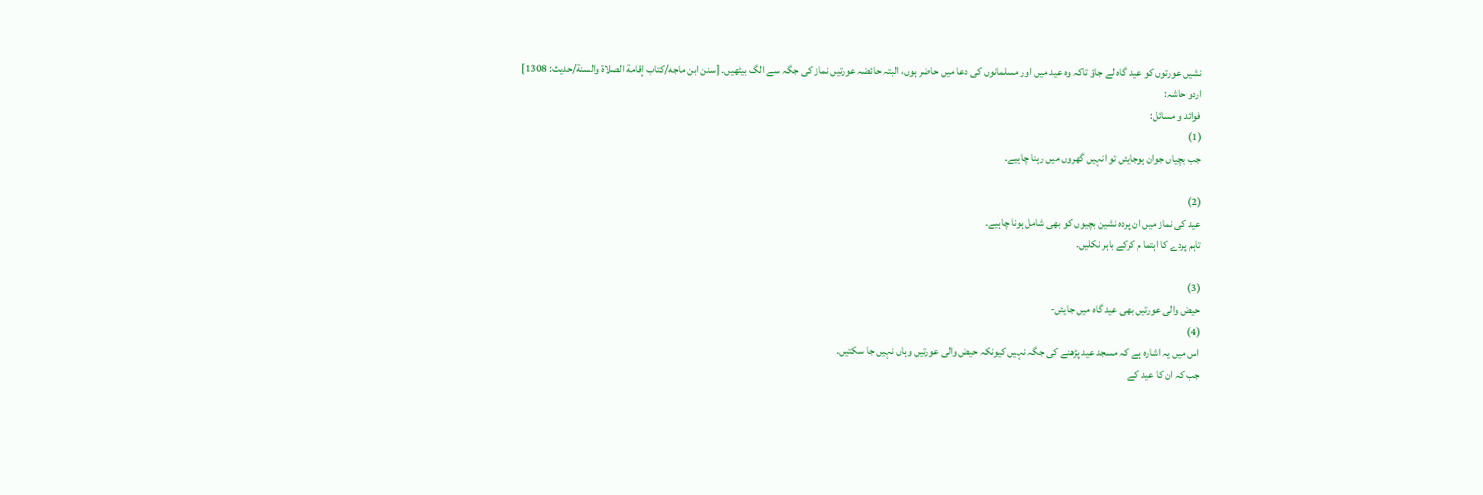نشیں عورتوں کو عید گاہ لے جاؤ تاکہ وہ عید میں اور مسلمانوں کی دعا میں حاضر ہوں، البتہ حائضہ عورتیں نماز کی جگہ سے الگ بیٹھیں۔ [سنن ابن ماجه/كتاب إقامة الصلاة والسنة/حدیث: 1308]
اردو حاشہ:
فوائد و مسائل:
(1)
جب بچیاں جوان ہوجایئں تو انہیں گھروں میں رہنا چاہیے۔

(2)
عید کی نماز میں ان پردہ نشین بچیوں کو بھی شامل ہونا چاہیے۔
تاہم پردے کا اہتما م کرکے باہر نکلیں۔

(3)
حیض والی عورتیں بھی عید گاہ میں جایئں-
(4)
اس میں یہ اشارہ ہے کہ مسجد عید پڑھنے کی جگہ نہیں کیونکہ حیض والی عورتیں وہاں نہیں جا سکتیں۔
جب کہ ان کا عید کے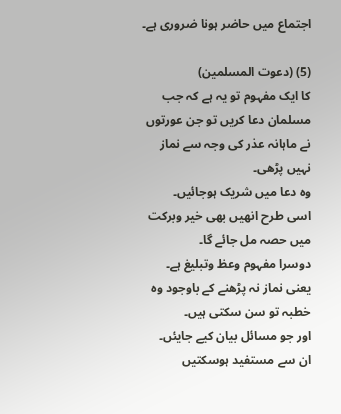اجتماع میں حاضر ہونا ضروری ہے۔

(5) (دعوت المسلمین)
کا ایک مفہوم تو یہ ہے کہ جب مسلمان دعا کریں تو جن عورتوں نے ماہانہ عذر کی وجہ سے نماز نہیں پڑھی۔
وہ دعا میں شریک ہوجائیں۔
اسی طرح انھیں بھی خیر وبرکت میں حصہ مل جائے گا۔
دوسرا مفہوم وعظ وتبلیغ ہے۔
یعنی نماز نہ پڑھنے کے باوجود وہ خطبہ تو سن سکتی ہیں۔
اور جو مسائل بیان کیے جایئں۔
ان سے مستفید ہوسکتیں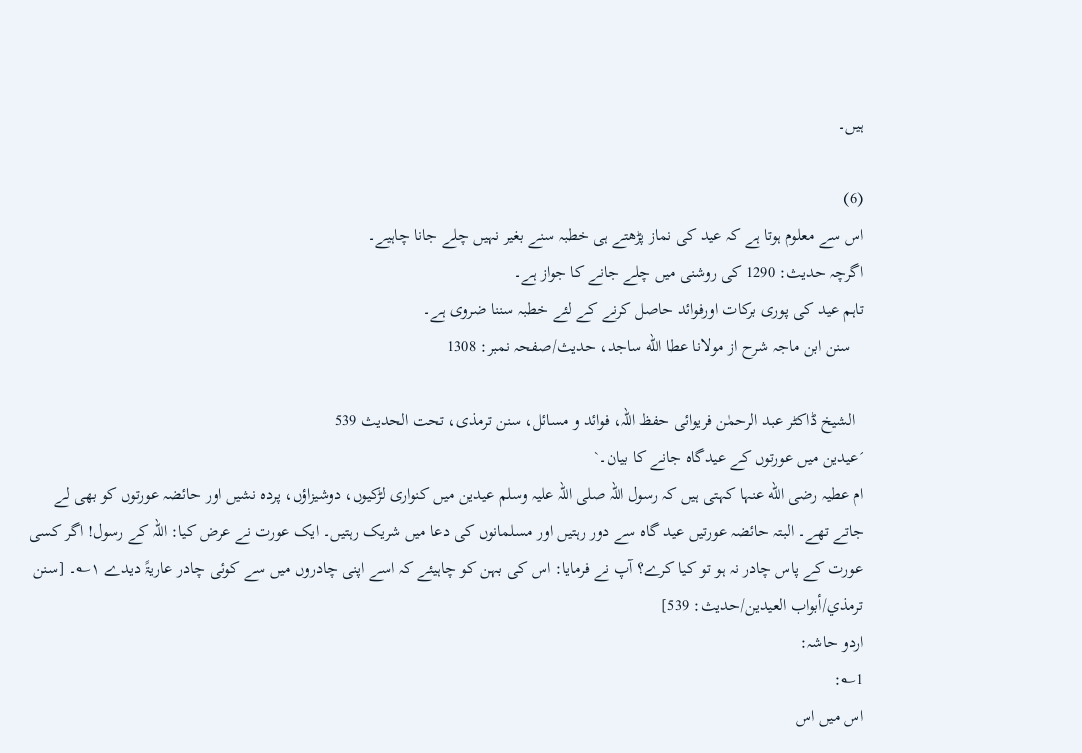ہیں۔

(6)
اس سے معلوم ہوتا ہے کہ عید کی نماز پڑھتے ہی خطبہ سنے بغیر نہیں چلے جانا چاہیے۔
اگرچہ حدیث: 1290 کی روشنی میں چلے جانے کا جواز ہے۔
تاہم عید کی پوری برکات اورفوائد حاصل کرنے کے لئے خطبہ سننا ضروی ہے۔
   سنن ابن ماجہ شرح از مولانا عطا الله ساجد، حدیث/صفحہ نمبر: 1308

  الشیخ ڈاکٹر عبد الرحمٰن فریوائی حفظ اللہ، فوائد و مسائل، سنن ترمذی، تحت الحديث 539
´عیدین میں عورتوں کے عیدگاہ جانے کا بیان۔`
ام عطیہ رضی الله عنہا کہتی ہیں کہ رسول اللہ صلی اللہ علیہ وسلم عیدین میں کنواری لڑکیوں، دوشیزاؤں، پردہ نشیں اور حائضہ عورتوں کو بھی لے جاتے تھے۔ البتہ حائضہ عورتیں عید گاہ سے دور رہتیں اور مسلمانوں کی دعا میں شریک رہتیں۔ ایک عورت نے عرض کیا: اللہ کے رسول! اگر کسی عورت کے پاس چادر نہ ہو تو کیا کرے؟ آپ نے فرمایا: اس کی بہن کو چاہیئے کہ اسے اپنی چادروں میں سے کوئی چادر عاریۃً دیدے ۱؎۔ [سنن ترمذي/أبواب العيدين/حدیث: 539]
اردو حاشہ:
1؎:
اس میں اس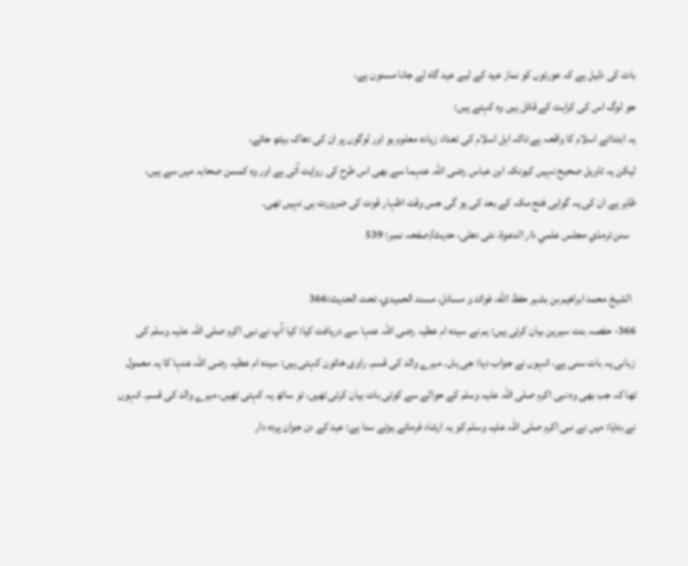بات کی دلیل ہے کہ عورتوں کو نماز عید کے لیے عید گاہ لے جانا مسنون ہے،
جو لوگ اس کی کراہت کے قائل ہیں وہ کہتے ہیں:
یہ ابتدائے اسلام کا واقعہ ہے تاکہ اہل اسلام کی تعداد زیادہ معلوم ہو اور لوگوں پر ان کی دھاک بیٹھ جائے،
لیکن یہ تاویل صحیح نہیں کیونکہ ابن عباس رضی اللہ عنہما سے بھی اس طرح کی روایت آتی ہے اور وہ کمسن صحابہ میں سے ہیں،
ظاہر ہے ان کی یہ گواہی فتح مکہ کے بعد کی ہو گی جس وقت اظہار قوت کی ضرورت ہی نہیں تھی۔
   سنن ترمذي مجلس علمي دار الدعوة، نئى دهلى، حدیث/صفحہ نمبر: 539

  الشيخ محمد ابراهيم بن بشير حفظ الله، فوائد و مسائل، مسند الحميدي، تحت الحديث:366
366- حفصہ بنت سیرین بیان کرتی ہیں: ہم نے سیدہ ام عطیہ رضی اللہ عنہا سے دریافت کیا: کیا آپ نے نبی اکرم صلی اللہ علیہ وسلم کی زبانی یہ بات سنی ہے، انہوں نے جواب دیا: جی ہاں۔ میرے والد کی قسم۔ راوی خاتون کہتی ہیں: سیدہ ام عطیہ رضی اللہ عنہا کا یہ معمول تھا کہ جب بھی وہ نبی اکرم صلی اللہ علیہ وسلم کے حوالے سے کوئی بات بیان کرتی تھیں، تو ساتھ یہ کہتی تھیں، میرے والد کی قسم۔ انہوں نے بتایا: میں نے نبی اکرم صلی اللہ علیہ وسلم کو یہ ارشاد فرماتے ہوئے سنا ہے: عید کے دن جوان پردہ دار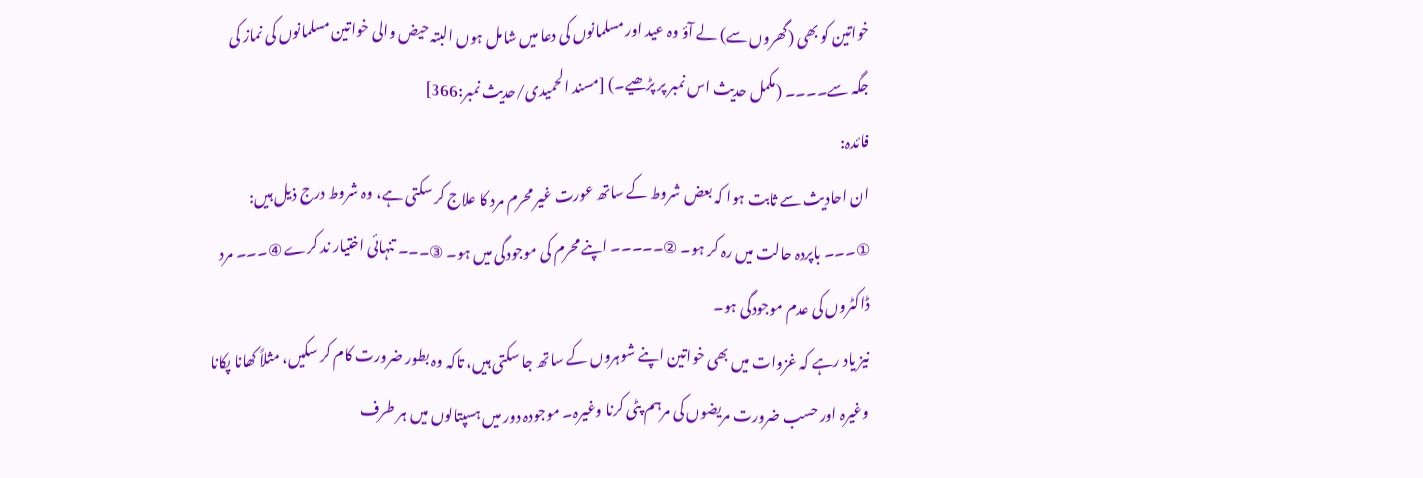خواتین کو بھی (گھروں سے) لے آؤ وہ عید اور مسلمانوں کی دعا میں شامل ہوں البتہ حیض والی خواتین مسلمانوں کی نماز کی جگہ سے۔۔۔۔ (مکمل حدیث اس نمبر پر پڑھیے۔) [مسند الحمیدی/حدیث نمبر:366]
فائدہ:
ان احادیث سے ثابت ہوا کہ بعض شروط کے ساتھ عورت غیر محرم مرد کا علاج کر سکتی ہے، وہ شروط درج ذیل ہیں:
①۔۔۔ باپردہ حالت میں رہ کر ہو۔ ②۔۔۔۔۔ اپنے محرم کی موجودگی میں ہو۔ ③۔۔۔ تنہائی اختیار ند کرے ④۔۔۔ مرد ڈاکٹروں کی عدم موجودگی ہو۔
نیز یاد رہے کہ غزوات میں بھی خواتین اپنے شوہروں کے ساتھ جا سکتی ہیں، تاکہ وہ بطور ضرورت کام کر سکیں، مثلاً کھانا پکانا وغیرہ اور حسب ضرورت مریضوں کی مرہم پٹی کرنا وغیرہ۔ موجودہ دور میں ہسپتالوں میں ہر طرف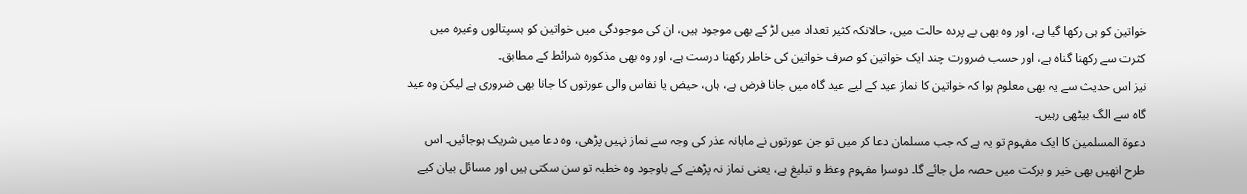خواتین کو ہی رکھا گیا ہے، اور وہ بھی بے پردہ حالت میں، حالانکہ کثیر تعداد میں لڑ کے بھی موجود ہیں، ان کی موجودگی میں خواتین کو ہسپتالوں وغیرہ میں کثرت سے رکھنا گناہ ہے، اور حسب ضرورت چند ایک خواتین کو صرف خواتین کی خاطر رکھنا درست ہے، اور وہ بھی مذکورہ شرائط کے مطابق۔
نیز اس حدیث سے یہ بھی معلوم ہوا کہ خواتین کا نماز عید کے لیے عید گاہ میں جانا فرض ہے، ہاں، حیض یا نفاس والی عورتوں کا جانا بھی ضروری ہے لیکن وہ عید گاہ سے الگ بیٹھی رہیں۔
دعوۃ المسلمین کا ایک مفہوم تو یہ ہے کہ جب مسلمان دعا کر میں تو جن عورتوں نے ماہانہ عذر کی وجہ سے نماز نہیں پڑھی، وہ دعا میں شریک ہوجائیں۔ اس طرح انھیں بھی خیر و برکت میں حصہ مل جائے گا۔ دوسرا مفہوم وعظ و تبلیغ ہے، یعنی نماز نہ پڑھنے کے باوجود وہ خطبہ تو سن سکتی ہیں اور مسائل بیان کیے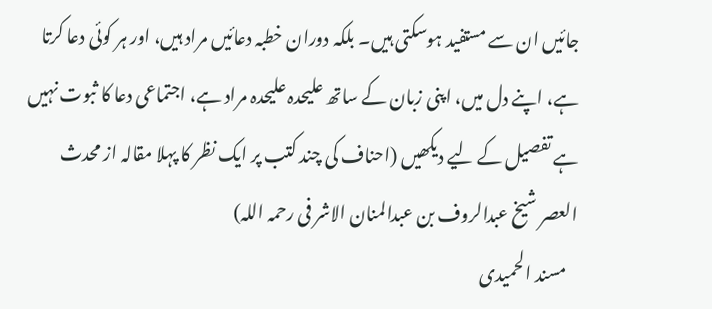جائیں ان سے مستفید ہوسکتی ہیں۔ بلکہ دوران خطبہ دعائیں مراد ہیں، اور ہر کوئی دعا کرتا ہے، اپنے دل میں، اپنی زبان کے ساتھ علیحدہ علیحدہ مراد ہے، اجتماعی دعا کا ثبوت نہیں ہے تفصیل کے لیے دیکھیں (احناف کی چند کتب پر ایک نظر کا پہلا مقالہ از محدث العصر شیخ عبدالروف بن عبدالمنان الاشر فی رحمہ اللہ)
   مسند الحمیدی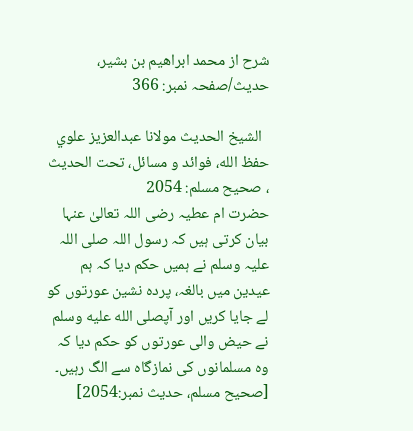شرح از محمد ابراهيم بن بشير، حدیث/صفحہ نمبر: 366

  الشيخ الحديث مولانا عبدالعزيز علوي حفظ الله، فوائد و مسائل، تحت الحديث ، صحيح مسلم: 2054
حضرت ام عطیہ رضی اللہ تعالیٰ عنہا بیان کرتی ہیں کہ رسول اللہ صلی اللہ علیہ وسلم نے ہمیں حکم دیا کہ ہم عیدین میں بالغہ، پردہ نشین عورتوں کو لے جایا کریں اور آپصلى الله عليه وسلم نے حیض والی عورتوں کو حکم دیا کہ وہ مسلمانوں کی نمازگاہ سے الگ رہیں۔ [صحيح مسلم، حديث نمبر:2054]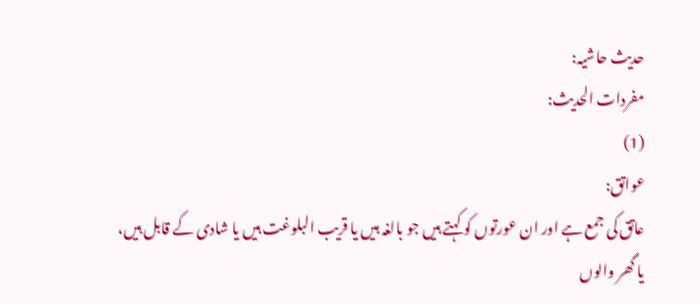حدیث حاشیہ:
مفردات الحدیث:
(1)
عواتق:
عاتق کی جمع ہے اور ان عورتوں کو کہتے ہیں جو بالغہ ہیں یا قریب البلوغت ہیں یا شادی کے قابل ہیں،
یا گھر والوں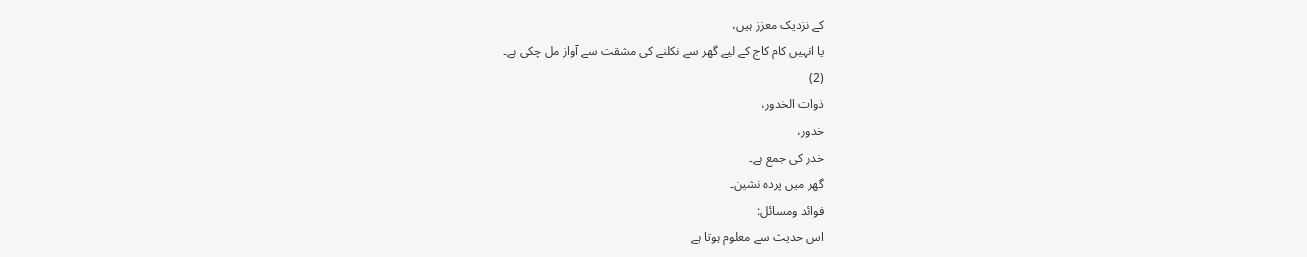کے نزدیک معزز ہیں،
یا انہیں کام کاج کے لیے گھر سے نکلنے کی مشقت سے آواز مل چکی ہے۔
(2)
ذوات الخدور،
خدور،
خدر کی جمع ہے۔
گھر میں پردہ نشین۔
فوائد ومسائل:
اس حدیث سے معلوم ہوتا ہے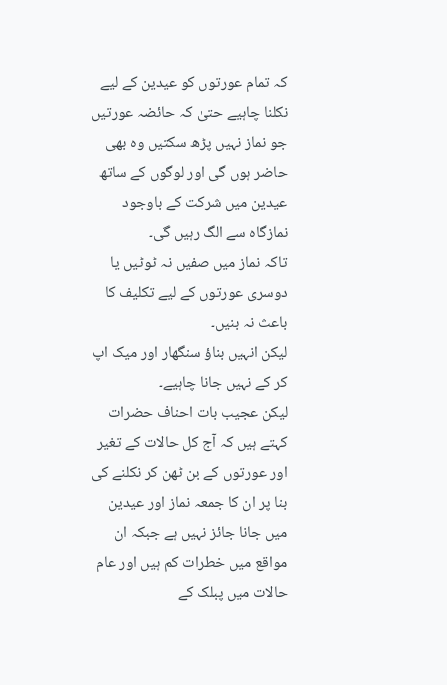کہ تمام عورتوں کو عیدین کے لیے نکلنا چاہیے حتیٰ کہ حائضہ عورتیں جو نماز نہیں پڑھ سکتیں وہ بھی حاضر ہوں گی اور لوگوں کے ساتھ عیدین میں شرکت کے باوجود نمازگاہ سے الگ رہیں گی۔
تاکہ نماز میں صفیں نہ ٹوٹیں یا دوسری عورتوں کے لیے تکلیف کا باعث نہ بنیں۔
لیکن انہیں بناؤ سنگھار اور میک اپ کر کے نہیں جانا چاہیے۔
لیکن عجیب بات احناف حضرات کہتے ہیں کہ آج کل حالات کے تغیر اور عورتوں کے بن ٹھن کر نکلنے کی بنا پر ان کا جمعہ نماز اور عیدین میں جانا جائز نہیں ہے جبکہ ان مواقع میں خطرات کم ہیں اور عام حالات میں پبلک کے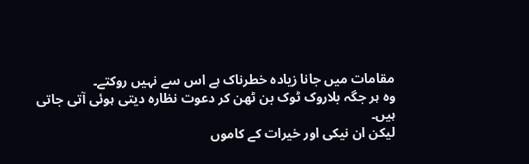مقامات میں جانا زیادہ خطرناک ہے اس سے نہیں روکتے۔
وہ ہر جگہ بلاروک ٹوک بن ٹھن کر دعوت نظارہ دیتی ہوئی آتی جاتی ہیں۔
لیکن ان نیکی اور خیرات کے کاموں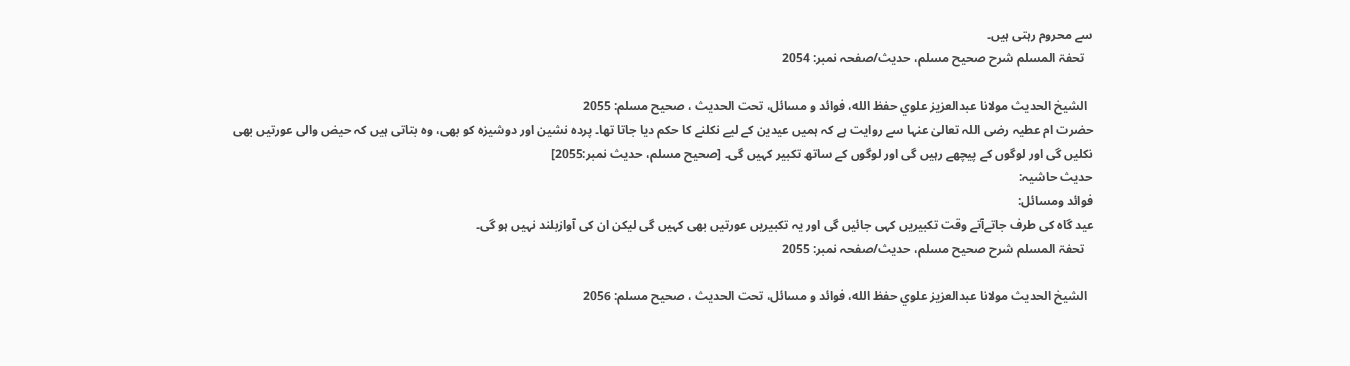سے محروم رہتی ہیں۔
   تحفۃ المسلم شرح صحیح مسلم، حدیث/صفحہ نمبر: 2054

  الشيخ الحديث مولانا عبدالعزيز علوي حفظ الله، فوائد و مسائل، تحت الحديث ، صحيح مسلم: 2055
حضرت ام عطیہ رضی اللہ تعالیٰ عنہا سے روایت ہے کہ ہمیں عیدین کے لیے نکلنے کا حکم دیا جاتا تھا۔ پردہ نشین اور دوشیزہ کو بھی، وہ بتاتی ہیں کہ حیض والی عورتیں بھی نکلیں گی اور لوگوں کے پیچھے رہیں گی اور لوگوں کے ساتھ تکبیر کہیں گی۔ [صحيح مسلم، حديث نمبر:2055]
حدیث حاشیہ:
فوائد ومسائل:
عید گاہ کی طرف جاتےآتے وقت تکبیریں کہی جائیں گی اور یہ تکبیریں عورتیں بھی کہیں گی لیکن ان کی آوازبلند نہیں ہو گی۔
   تحفۃ المسلم شرح صحیح مسلم، حدیث/صفحہ نمبر: 2055

  الشيخ الحديث مولانا عبدالعزيز علوي حفظ الله، فوائد و مسائل، تحت الحديث ، صحيح مسلم: 2056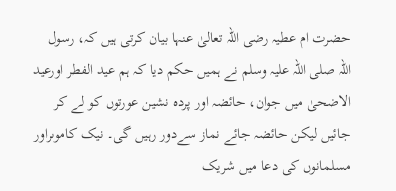حضرت ام عطیہ رضی اللہ تعالیٰ عنہا بیان کرتی ہیں کہ، رسول اللہ صلی اللہ علیہ وسلم نے ہمیں حکم دیا کہ ہم عید الفطر اورعید الاضحیٰ میں جوان، حائضہ اور پردہ نشین عورتوں کو لے کر جائیں لیکن حائضہ جائے نماز سےدور رہیں گی۔ نیک کاموںراور مسلمانوں کی دعا میں شریک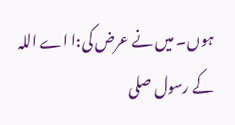ہوں۔ میں نے عرض کی:ا اے اللہ کے رسول صلی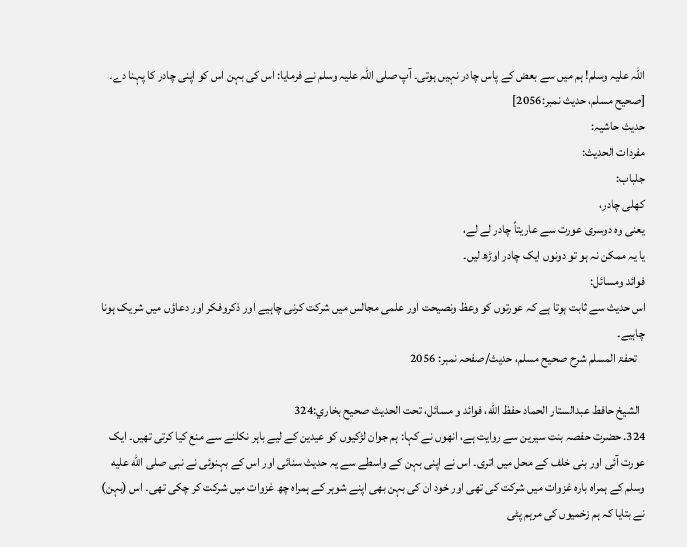اللہ علیہ وسلم! ہم میں سے بعض کے پاس چادر نہیں ہوتی۔ آپ صلی اللہ علیہ وسلم نے فرمایا: اس کی بہن اس کو اپنی چادر کا پہنا دے۔ [صحيح مسلم، حديث نمبر:2056]
حدیث حاشیہ:
مفردات الحدیث:
جلباب:
کھلی چادر،
یعنی وہ دوسری عورت سے عاریتاً چادر لے لے،
یا یہ ممکن نہ ہو تو دونوں ایک چادر اوڑھ لیں۔
فوائد ومسائل:
اس حدیث سے ثابت ہوتا ہے کہ عورتوں کو وعظ ونصیحت اور علمی مجالس میں شرکت کرنی چاہیے اور ذکروفکر اور دعاؤں میں شریک ہونا چاہیے۔
   تحفۃ المسلم شرح صحیح مسلم، حدیث/صفحہ نمبر: 2056

  الشيخ حافط عبدالستار الحماد حفظ الله، فوائد و مسائل، تحت الحديث صحيح بخاري:324
324. حضرت حفصہ بنت سیرین سے روایت ہے، انھوں نے کہا: ہم جوان لڑکیوں کو عیدین کے لیے باہر نکلنے سے منع کیا کرتی تھیں۔ ایک عورت آئی اور بنی خلف کے محل میں اتری۔ اس نے اپنی بہن کے واسطے سے یہ حدیث سنائی اور اس کے بہنوئی نے نبی صلى الله عليه وسلم کے ہمراہ بارہ غزوات میں شرکت کی تھی اور خود ان کی بہن بھی اپنے شوہر کے ہمراہ چھ غزوات میں شرکت کر چکی تھی۔ اس (بہن) نے بتایا کہ ہم زخمیوں کی مرہم پٹی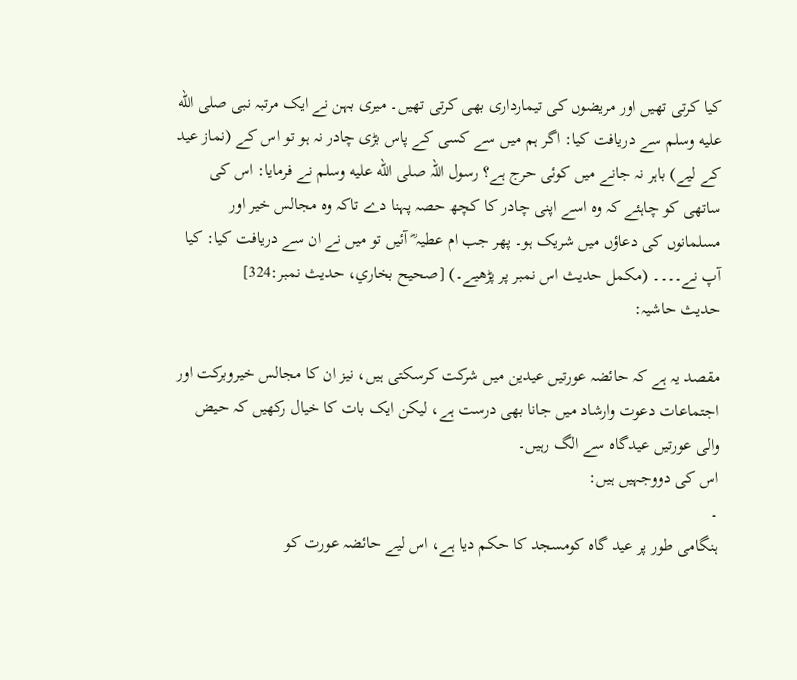کیا کرتی تھیں اور مریضوں کی تیمارداری بھی کرتی تھیں۔ میری بہن نے ایک مرتبہ نبی صلى الله عليه وسلم سے دریافت کیا: اگر ہم میں سے کسی کے پاس بڑی چادر نہ ہو تو اس کے (نماز عید کے لیے) باہر نہ جانے میں کوئی حرج ہے؟ رسول اللہ صلى الله عليه وسلم نے فرمایا: اس کی ساتھی کو چاہئے کہ وہ اسے اپنی چادر کا کچھ حصہ پہنا دے تاکہ وہ مجالس خیر اور مسلمانوں کی دعاؤں میں شریک ہو۔ پھر جب ام عطیہ ؓ آئیں تو میں نے ان سے دریافت کیا: کیا آپ نے۔۔۔۔ (مکمل حدیث اس نمبر پر پڑھیے۔) [صحيح بخاري، حديث نمبر:324]
حدیث حاشیہ:

مقصد یہ ہے کہ حائضہ عورتیں عیدین میں شرکت کرسکتی ہیں، نیز ان کا مجالس خیروبرکت اور اجتماعات دعوت وارشاد میں جانا بھی درست ہے، لیکن ایک بات کا خیال رکھیں کہ حیض والی عورتیں عیدگاہ سے الگ رہیں۔
اس کی دووجہیں ہیں:
۔
ہنگامی طور پر عید گاہ کومسجد کا حکم دیا ہے، اس لیے حائضہ عورت کو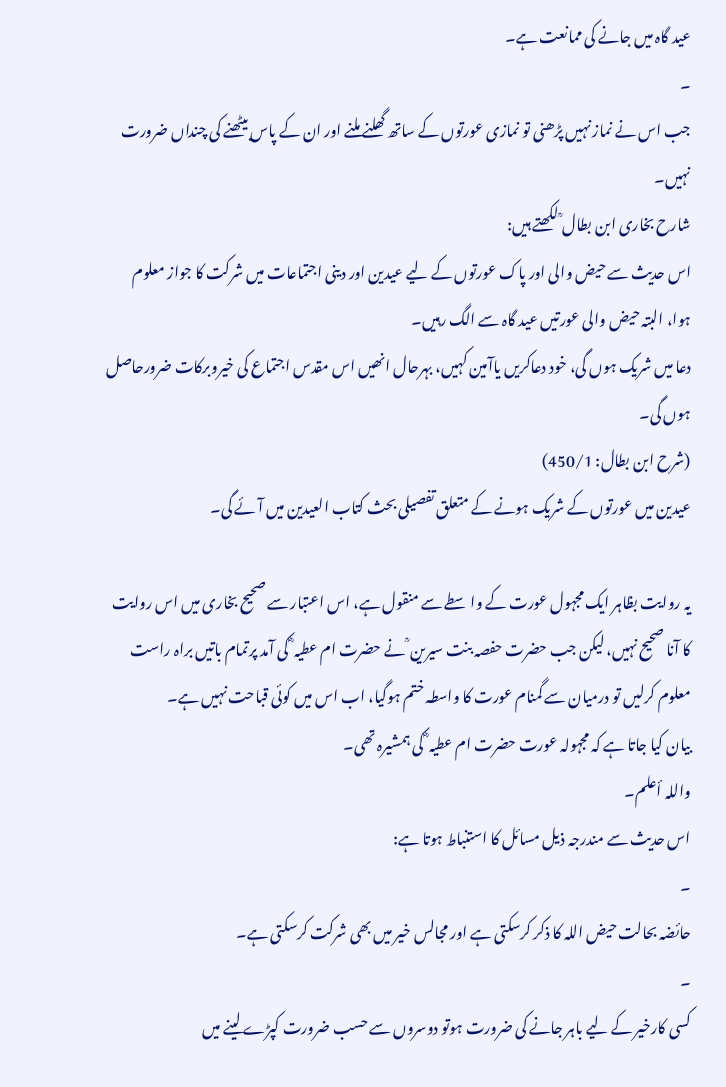عید گاہ میں جانے کی ممانعت ہے۔
۔
جب اس نے نماز نہیں پڑھنی تو نمازی عورتوں کے ساتھ گھلنے ملنے اور ان کے پاس بیٹھنے کی چنداں ضرورت نہیں۔
شارح بخاری ابن بطال ؒ لکھتے ہیں:
اس حدیث سے حیض والی اور پاک عورتوں کے لیے عیدین اور دینی اجتماعات میں شرکت کا جواز معلوم ہوا، البتہ حیض والی عورتیں عید گاہ سے الگ رہیں۔
دعا میں شریک ہوں گی، خود دعاکریں یاآمین کہیں، بہرحال انھیں اس مقدس اجتماع کی خیروبرکات ضرورحاصل ہوں گی۔
(شرح ابن بطال: 450/1)
عیدین میں عورتوں کے شریک ہونے کے متعلق تفصیلی بحث کتاب العیدین میں آئے گی۔

یہ روایت بظاہر ایک مجہول عورت کے واسطے سے منقول ہے، اس اعتبار سے صحیح بخاری میں اس روایت کا آنا صحیح نہیں، لیکن جب حضرت حفصہ بنت سیرین ؒ نے حضرت ام عطیہ ؓ کی آمد پرتمام باتیں براہ راست معلوم کرلیں تو درمیان سے گمنام عورت کا واسطہ ختم ہوگیا، اب اس میں کوئی قباحت نہیں ہے۔
بیان کیا جاتا ہے کہ مجہولہ عورت حضرت ام عطیہ ؓ کی ہمشیرہ تھی۔
واللہ أعلم۔
اس حدیث سے مندرجہ ذیل مسائل کا استنباط ہوتا ہے:
۔
حائضہ بحالت حیض اللہ کا ذکر کرسکتی ہے اور مجالس خیر میں بھی شرکت کرسکتی ہے۔
۔
کسی کارخیر کے لیے باہر جانے کی ضرورت ہوتو دوسروں سے حسب ضرورت کپڑے لینے میں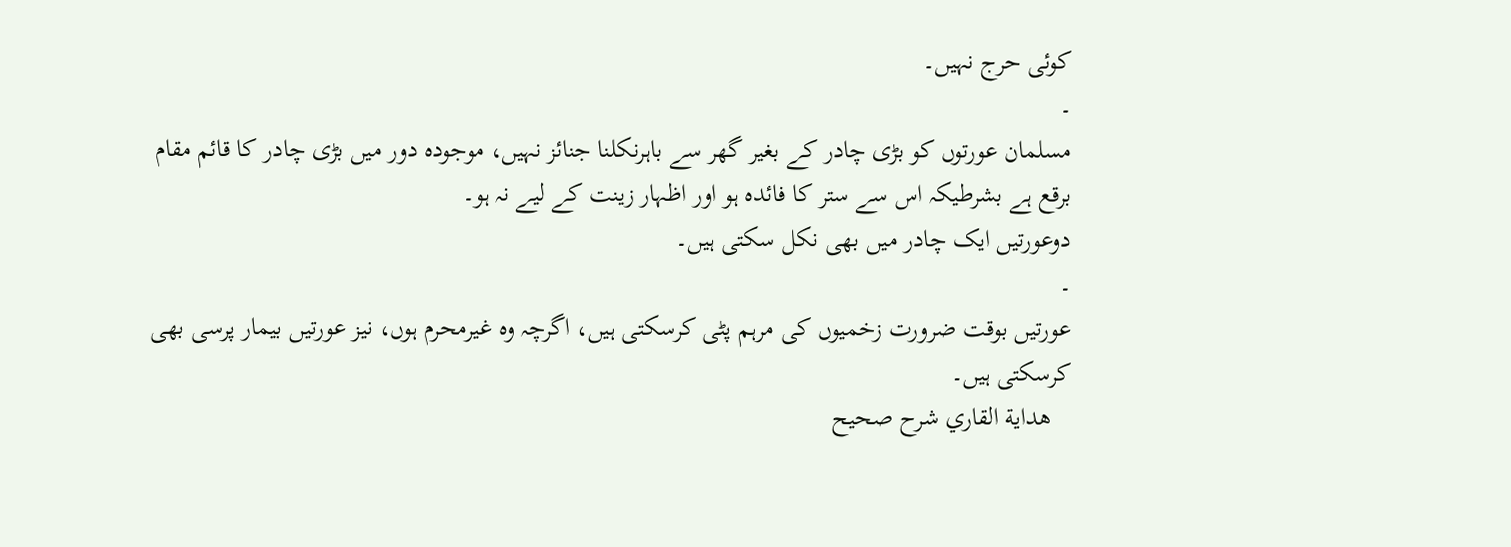کوئی حرج نہیں۔
۔
مسلمان عورتوں کو بڑی چادر کے بغیر گھر سے باہرنکلنا جنائز نہیں، موجودہ دور میں بڑی چادر کا قائم مقام برقع ہے بشرطیکہ اس سے ستر کا فائدہ ہو اور اظہار زینت کے لیے نہ ہو۔
دوعورتیں ایک چادر میں بھی نکل سکتی ہیں۔
۔
عورتیں بوقت ضرورت زخمیوں کی مرہم پٹی کرسکتی ہیں، اگرچہ وہ غیرمحرم ہوں، نیز عورتیں بیمار پرسی بھی کرسکتی ہیں۔
   هداية القاري شرح صحيح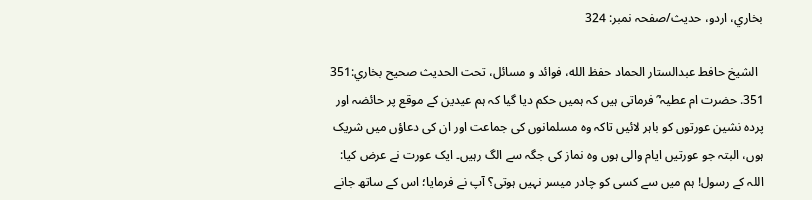بخاري، اردو، حدیث/صفحہ نمبر: 324

  الشيخ حافط عبدالستار الحماد حفظ الله، فوائد و مسائل، تحت الحديث صحيح بخاري:351
351. حضرت ام عطیہ ؓ فرماتی ہیں کہ ہمیں حکم دیا گیا کہ ہم عیدین کے موقع پر حائضہ اور پردہ نشین عورتوں کو باہر لائیں تاکہ وہ مسلمانوں کی جماعت اور ان کی دعاؤں میں شریک ہوں، البتہ جو عورتیں ایام والی ہوں وہ نماز کی جگہ سے الگ رہیں۔ ایک عورت نے عرض کیا: اللہ کے رسول! ہم میں سے کسی کو چادر میسر نہیں ہوتی؟ آپ نے فرمایا؛ اس کے ساتھ جانے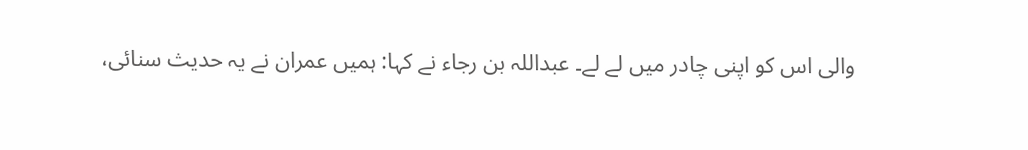والی اس کو اپنی چادر میں لے لے۔ عبداللہ بن رجاء نے کہا: ہمیں عمران نے یہ حدیث سنائی،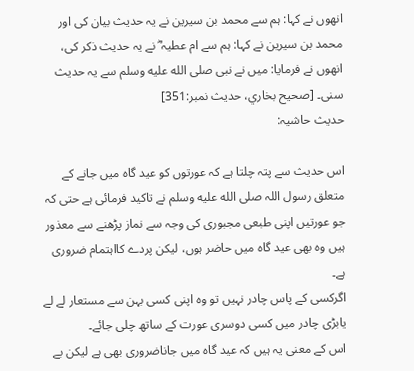انھوں نے کہا: ہم سے محمد بن سیرین نے یہ حدیث بیان کی اور محمد بن سیرین نے کہا: ہم سے ام عطیہ ؓ نے یہ حدیث ذکر کی، انھوں نے فرمایا: میں نے نبی صلى الله عليه وسلم سے یہ حدیث سنی۔ [صحيح بخاري، حديث نمبر:351]
حدیث حاشیہ:

اس حدیث سے پتہ چلتا ہے کہ عورتوں کو عید گاہ میں جانے کے متعلق رسول اللہ صلى الله عليه وسلم نے تاکید فرمائی ہے حتی کہ جو عورتیں اپنی طبعی مجبوری کی وجہ سے نماز پڑھنے سے معذور ہیں وہ بھی عید گاہ میں حاضر ہوں، لیکن پردے کااہتمام ضروری ہے۔
اگرکسی کے پاس چادر نہیں تو وہ اپنی کسی بہن سے مستعار لے لے یابڑی چادر میں کسی دوسری عورت کے ساتھ چلی جائے۔
اس کے معنی یہ ہیں کہ عید گاہ میں جاناضروری بھی ہے لیکن بے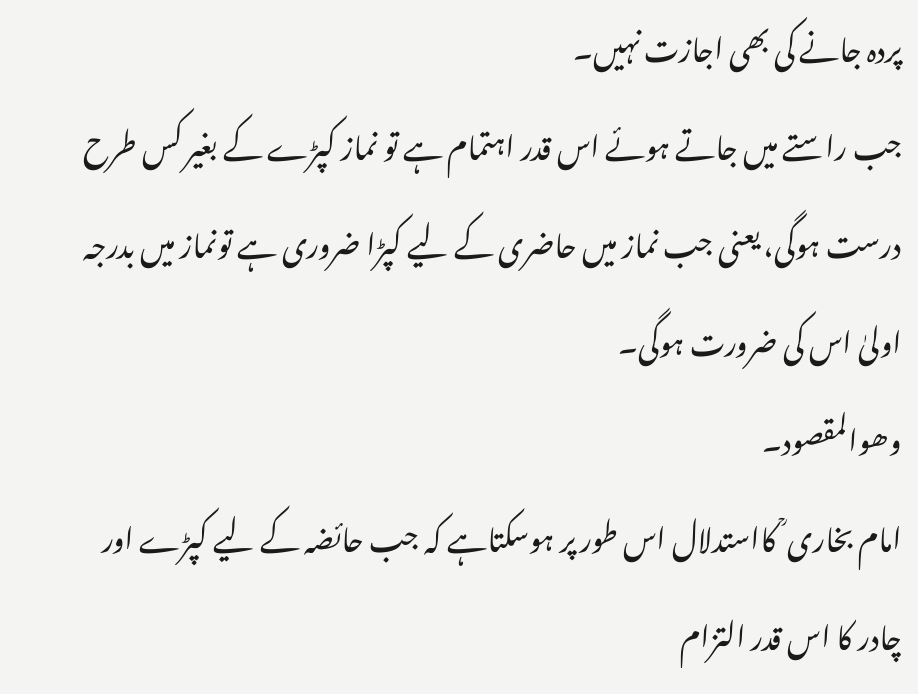پردہ جانے کی بھی اجازت نہیں۔
جب راستے میں جاتے ہوئے اس قدر اہتمام ہے تو نماز کپڑے کے بغیر کس طرح درست ہوگی، یعنی جب نماز میں حاضری کے لیے کپڑا ضروری ہے تونماز میں بدرجہ اولیٰ اس کی ضرورت ہوگی۔
وھوالمقصود۔
امام بخاری ؒ کااستدلال اس طور پر ہوسکتاہے کہ جب حائضہ کے لیے کپڑے اور چادر کا اس قدر التزام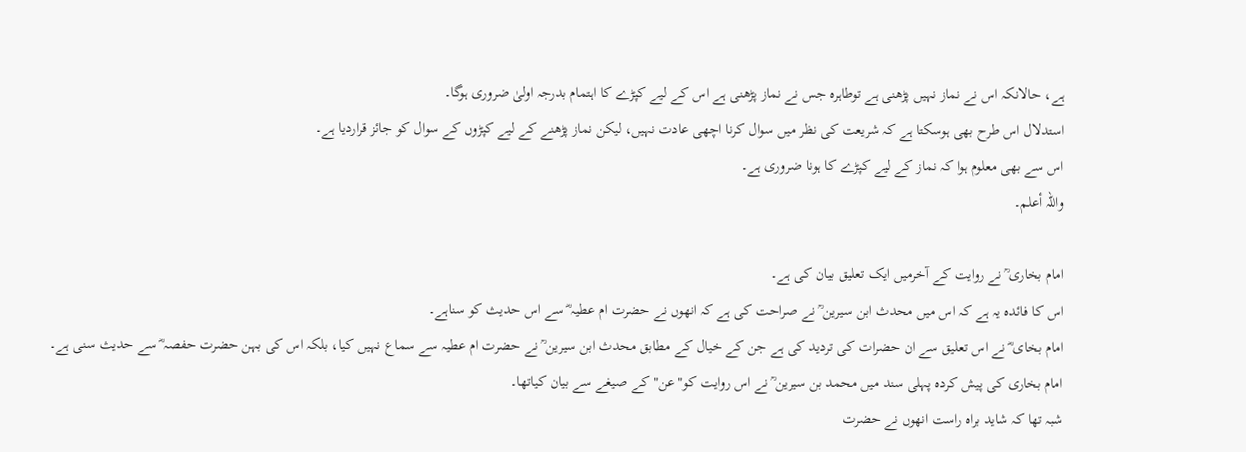ہے، حالانکہ اس نے نماز نہیں پڑھنی ہے توطاہرہ جس نے نماز پڑھنی ہے اس کے لیے کپڑے کا اہتمام بدرجہ اولیٰ ضروری ہوگا۔
استدلال اس طرح بھی ہوسکتا ہے کہ شریعت کی نظر میں سوال کرنا اچھی عادت نہیں، لیکن نماز پڑھنے کے لیے کپڑوں کے سوال کو جائز قراردیا ہے۔
اس سے بھی معلوم ہوا کہ نماز کے لیے کپڑے کا ہونا ضروری ہے۔
واللہ أعلم۔

امام بخاری ؒ نے روایت کے آخرمیں ایک تعلیق بیان کی ہے۔
اس کا فائدہ یہ ہے کہ اس میں محدث ابن سیرین ؒ نے صراحت کی ہے کہ انھوں نے حضرت ام عطیہ ؓ سے اس حدیث کو سناہے۔
امام بخای ؓ نے اس تعلیق سے ان حضرات کی تردید کی ہے جن کے خیال کے مطابق محدث ابن سیرین ؒ نے حضرت ام عطیہ سے سماع نہیں کیا، بلکہ اس کی بہن حضرت حفصہ ؓ سے حدیث سنی ہے۔
امام بخاری کی پیش کردہ پہلی سند میں محمد بن سیرین ؒ نے اس روایت کو"عن" کے صیغے سے بیان کیاتھا۔
شبہ تھا کہ شاید براہ راست انھوں نے حضرت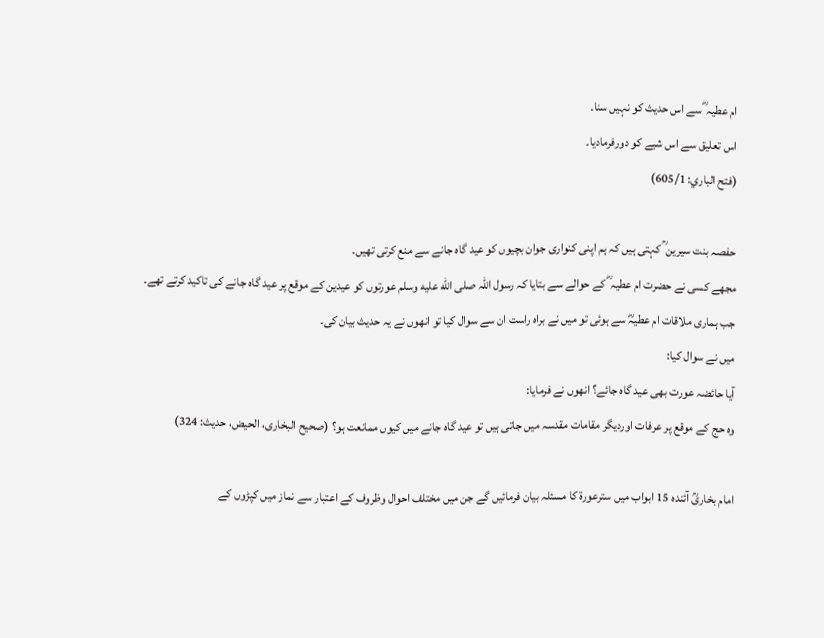ام عطیہ ؓ سے اس حدیث کو نہیں سنا۔
اس تعلیق سے اس شبے کو دورفرمادیا۔
(فتح الباري: 605/1)

حفصہ بنت سیرین ؒ کہتی ہیں کہ ہم اپنی کنواری جوان بچیوں کو عید گاہ جانے سے منع کرتی تھیں۔
مجھے کسی نے حضرت ام عطیہ ؓ کے حوالے سے بتایا کہ رسول اللہ صلى الله عليه وسلم عورتوں کو عیدین کے موقع پر عید گاہ جانے کی تاکید کرتے تھے۔
جب ہماری ملاقات ام عطیہؓ سے ہوئی تو میں نے براہ راست ان سے سوال کیا تو انھوں نے یہ حدیث بیان کی۔
میں نے سوال کیا:
آیا حائضہ عورت بھی عید گاہ جائے؟ انھوں نے فرمایا:
وہ حج کے موقع پر عرفات اوردیگر مقامات مقدسہ میں جاتی ہیں تو عید گاہ جانے میں کیوں ممانعت ہو؟ (صحیح البخاری، الحیض، حدیث: 324)

امام بخاریؒ آئندہ 15 ابواب میں سترعورۃ کا مسئلہ بیان فرمائیں گے جن میں مختلف احوال وظروف کے اعتبار سے نماز میں کپڑوں کے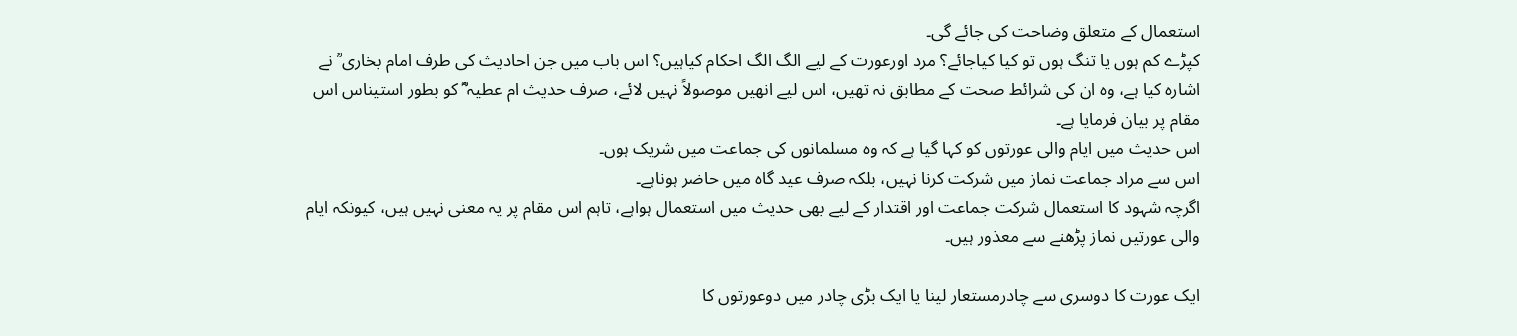استعمال کے متعلق وضاحت کی جائے گی۔
کپڑے کم ہوں یا تنگ ہوں تو کیا کیاجائے؟ مرد اورعورت کے لیے الگ الگ احکام کیاہیں؟ اس باب میں جن احادیث کی طرف امام بخاری ؒ نے اشارہ کیا ہے، وہ ان کی شرائط صحت کے مطابق نہ تھیں، اس لیے انھیں موصولاً نہیں لائے، صرف حدیث ام عطیہ ؓ کو بطور استیناس اس مقام پر بیان فرمایا ہے۔
اس حدیث میں ایام والی عورتوں کو کہا گیا ہے کہ وہ مسلمانوں کی جماعت میں شریک ہوں۔
اس سے مراد جماعت نماز میں شرکت کرنا نہیں، بلکہ صرف عید گاہ میں حاضر ہوناہے۔
اگرچہ شہود کا استعمال شرکت جماعت اور اقتدار کے لیے بھی حدیث میں استعمال ہواہے، تاہم اس مقام پر یہ معنی نہیں ہیں، کیونکہ ایام والی عورتیں نماز پڑھنے سے معذور ہیں۔

ایک عورت کا دوسری سے چادرمستعار لینا یا ایک بڑی چادر میں دوعورتوں کا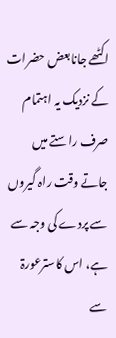اکٹھے جانابعض حضرات کے نزدیک یہ اہتمام صرف راستے میں جاتے وقت راہ گیروں سے پردے کی وجہ سے ہے، اس کاسترعورۃ سے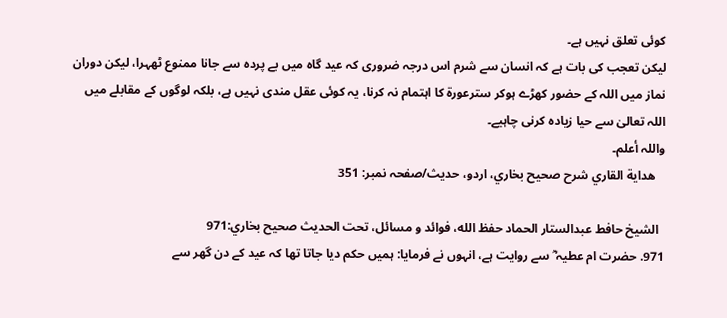کوئی تعلق نہیں ہے۔
لیکن تعجب کی بات ہے کہ انسان سے شرم اس درجہ ضروری کہ عید گاہ میں بے پردہ سے جانا ممنوع ٹھہرا، لیکن دوران نماز میں اللہ کے حضور کھڑے ہوکر سترعورۃ کا اہتمام نہ کرنا، یہ کوئی عقل مندی نہیں ہے، بلکہ لوگوں کے مقابلے میں اللہ تعالیٰ سے حیا زیادہ کرنی چاہیے۔
واللہ أعلم۔
   هداية القاري شرح صحيح بخاري، اردو، حدیث/صفحہ نمبر: 351

  الشيخ حافط عبدالستار الحماد حفظ الله، فوائد و مسائل، تحت الحديث صحيح بخاري:971
971. حضرت ام عطیہ ؓ سے روایت ہے، انہوں نے فرمایا: ہمیں حکم دیا جاتا تھا کہ عید کے دن گھر سے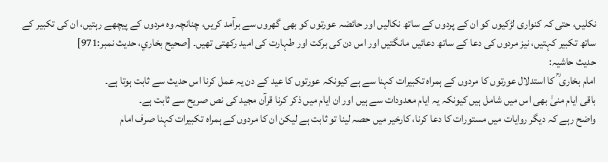نکلیں، حتی کہ کنواری لڑکیوں کو ان کے پردوں کے ساتھ نکالیں اور حائضہ عورتوں کو بھی گھروں سے برآمد کریں، چنانچہ وہ مردوں کے پیچھے رہتیں، ان کی تکبیر کے ساتھ تکبیر کہتیں، نیز مردوں کی دعا کے ساتھ دعائیں مانگتیں اور اس دن کی برکت اور طہارت کی امید رکھتی تھیں۔ [صحيح بخاري، حديث نمبر:971]
حدیث حاشیہ:
امام بخاری ؒ کا استدلال عورتوں کا مردوں کے ہمراہ تکبیرات کہنا سے ہے کیونکہ عورتوں کا عید کے دن یہ عمل کرنا اس حدیث سے ثابت ہوتا ہے۔
باقی ایام منیٰ بھی اس میں شامل ہیں کیونکہ یہ ايام معدودات سے ہیں اور ان ایام میں ذکر کرنا قرآن مجید کی نص صریح سے ثابت ہے۔
واضح رہے کہ دیگر روایات میں مستورات کا دعا کرنا، کارخیر میں حصہ لینا تو ثابت ہے لیکن ان کا مردوں کے ہمراہ تکبیرات کہنا صرف امام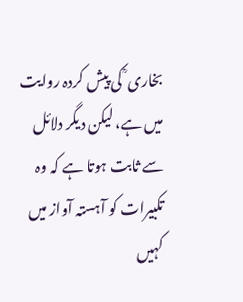بخاری ؒ کی پیش کردہ روایت میں ہے، لیکن دیگر دلائل سے ثابت ہوتا ہے کہ وہ تکبیرات کو آہستہ آواز میں کہیں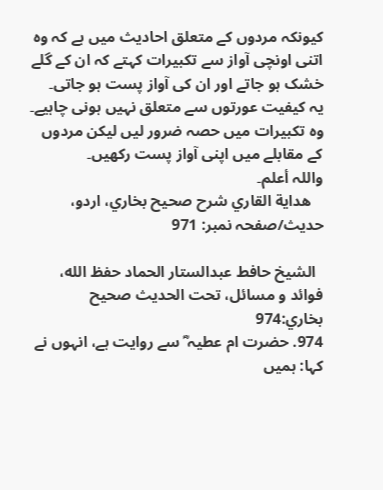کیونکہ مردوں کے متعلق احادیث میں ہے کہ وہ اتنی اونچی آواز سے تکبیرات کہتے کہ ان کے گلے خشک ہو جاتے اور ان کی آواز پست ہو جاتی۔
یہ کیفیت عورتوں سے متعلق نہیں ہونی چاہیے۔
وہ تکبیرات میں حصہ ضرور لیں لیکن مردوں کے مقابلے میں اپنی آواز پست رکھیں۔
واللہ أعلم۔
   هداية القاري شرح صحيح بخاري، اردو، حدیث/صفحہ نمبر: 971

  الشيخ حافط عبدالستار الحماد حفظ الله، فوائد و مسائل، تحت الحديث صحيح بخاري:974
974. حضرت ام عطیہ ؓ سے روایت ہے، انہوں نے کہا: ہمیں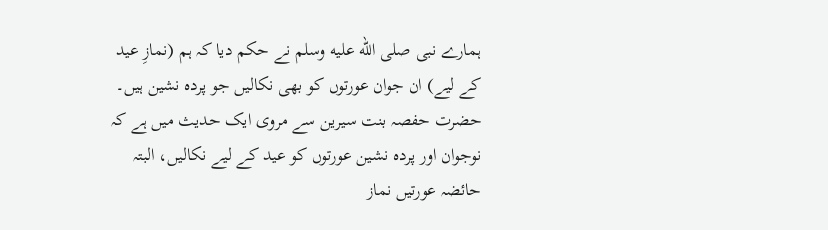ہمارے نبی صلى الله عليه وسلم نے حکم دیا کہ ہم (نمازِ عید کے لیے) ان جوان عورتوں کو بھی نکالیں جو پردہ نشین ہیں۔ حضرت حفصہ بنت سیرین سے مروی ایک حدیث میں ہے کہ نوجوان اور پردہ نشین عورتوں کو عید کے لیے نکالیں، البتہ حائضہ عورتیں نماز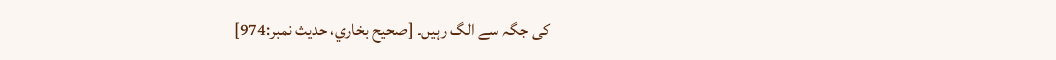کی جگہ سے الگ رہیں۔ [صحيح بخاري، حديث نمبر:974]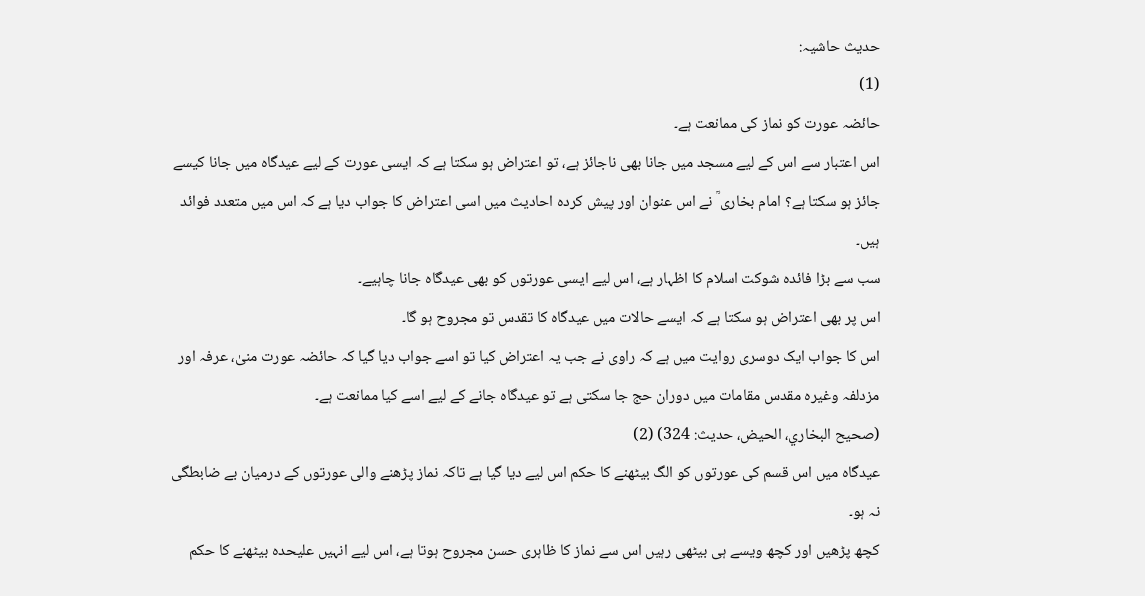حدیث حاشیہ:
(1)
حائضہ عورت کو نماز کی ممانعت ہے۔
اس اعتبار سے اس کے لیے مسجد میں جانا بھی ناجائز ہے، تو اعتراض ہو سکتا ہے کہ ایسی عورت کے لیے عیدگاہ میں جانا کیسے جائز ہو سکتا ہے؟ امام بخاری ؒ نے اس عنوان اور پیش کردہ احادیث میں اسی اعتراض کا جواب دیا ہے کہ اس میں متعدد فوائد ہیں۔
سب سے بڑا فائدہ شوکت اسلام کا اظہار ہے، اس لیے ایسی عورتوں کو بھی عیدگاہ جانا چاہیے۔
اس پر بھی اعتراض ہو سکتا ہے کہ ایسے حالات میں عیدگاہ کا تقدس تو مجروح ہو گا۔
اس کا جواب ایک دوسری روایت میں ہے کہ راوی نے جب یہ اعتراض کیا تو اسے جواب دیا گیا کہ حائضہ عورت منیٰ، عرفہ اور مزدلفہ وغیرہ مقدس مقامات میں دوران حج جا سکتی ہے تو عیدگاہ جانے کے لیے اسے کیا ممانعت ہے۔
(صحیح البخاري، الحیض، حدیث: 324) (2)
عیدگاہ میں اس قسم کی عورتوں کو الگ بیٹھنے کا حکم اس لیے دیا گیا ہے تاکہ نماز پڑھنے والی عورتوں کے درمیان بے ضابطگی نہ ہو۔
کچھ پڑھیں اور کچھ ویسے ہی بیٹھی رہیں اس سے نماز کا ظاہری حسن مجروح ہوتا ہے، اس لیے انہیں علیحدہ بیٹھنے کا حکم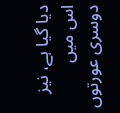دیا گیا ہے، نیز اس میں دوسری عورتوں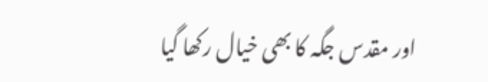اور مقدس جگہ کا بھی خیال رکھا گیا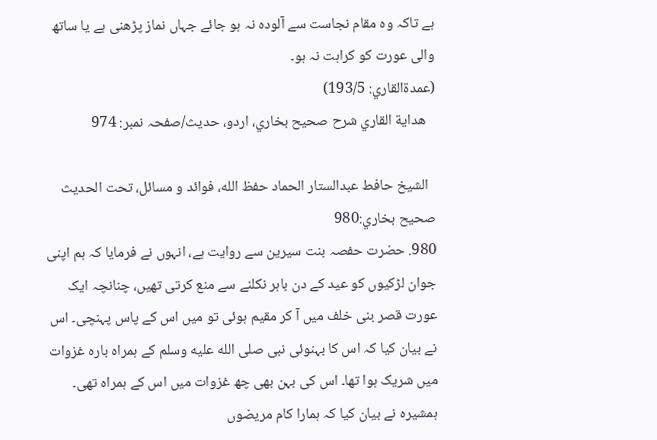ہے تاکہ وہ مقام نجاست سے آلودہ نہ ہو جائے جہاں نماز پڑھنی ہے یا ساتھ والی عورت کو کراہت نہ ہو۔
(عمدةالقاري: 193/5)
   هداية القاري شرح صحيح بخاري، اردو، حدیث/صفحہ نمبر: 974

  الشيخ حافط عبدالستار الحماد حفظ الله، فوائد و مسائل، تحت الحديث صحيح بخاري:980
980. حضرت حفصہ بنت سیرین سے روایت ہے، انہوں نے فرمایا کہ ہم اپنی جوان لڑکیوں کو عید کے دن باہر نکلنے سے منع کرتی تھیں، چنانچہ ایک عورت قصر بنی خلف میں آ کر مقیم ہوئی تو میں اس کے پاس پہنچی۔ اس نے بیان کیا کہ اس کا بہنوئی نبی صلى الله عليه وسلم کے ہمراہ بارہ غزوات میں شریک ہوا تھا۔ اس کی بہن بھی چھ غزوات میں اس کے ہمراہ تھی۔ ہمشیرہ نے بیان کیا کہ ہمارا کام مریضوں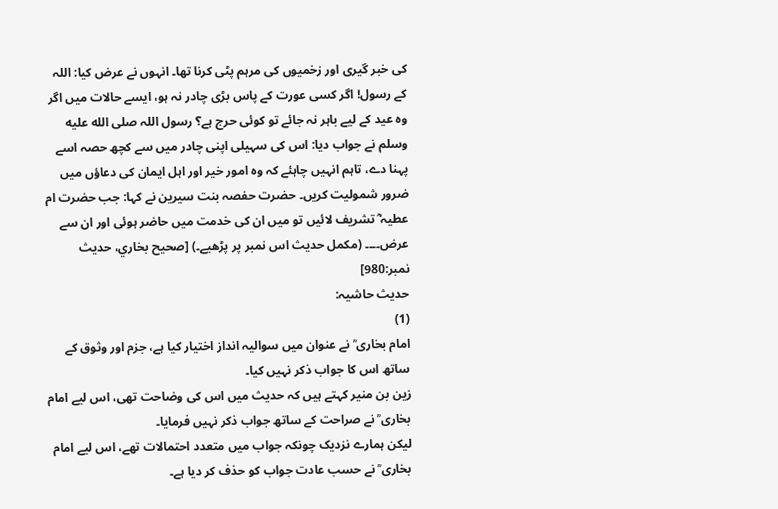کی خبر گیری اور زخمیوں کی مرہم پٹی کرنا تھا۔ انہوں نے عرض کیا: اللہ کے رسول! اگر کسی عورت کے پاس بڑی چادر نہ ہو، ایسے حالات میں اگر وہ عید کے لیے باہر نہ جائے تو کوئی حرج ہے؟ رسول اللہ صلى الله عليه وسلم نے جواب دیا: اس کی سہیلی اپنی چادر میں سے کچھ حصہ اسے پہنا دے، تاہم انہیں چاہئے کہ وہ امور خیر اور اہل ایمان کی دعاؤں میں ضرور شمولیت کریں۔ حضرت حفصہ بنت سیرین نے کہا: جب حضرت ام عطیہ ؓ تشریف لائیں تو میں ان کی خدمت میں حاضر ہوئی اور ان سے عرض۔۔۔۔ (مکمل حدیث اس نمبر پر پڑھیے۔) [صحيح بخاري، حديث نمبر:980]
حدیث حاشیہ:
(1)
امام بخاری ؒ نے عنوان میں سوالیہ انداز اختیار کیا ہے، جزم اور وثوق کے ساتھ اس کا جواب ذکر نہیں کیا۔
زین بن منیر کہتے ہیں کہ حدیث میں اس کی وضاحت تھی، اس لیے امام بخاری ؒ نے صراحت کے ساتھ جواب ذکر نہیں فرمایا۔
لیکن ہمارے نزدیک چونکہ جواب میں متعدد احتمالات تھے، اس لیے امام بخاری ؒ نے حسب عادت جواب کو حذف کر دیا ہے۔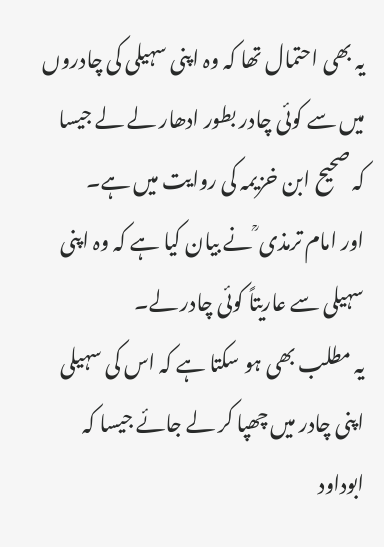یہ بھی احتمال تھا کہ وہ اپنی سہیلی کی چادروں میں سے کوئی چادر بطور ادھار لے لے جیسا کہ صحیح ابن خزیمہ کی روایت میں ہے۔
اور امام ترمذی ؒ نے بیان کیا ہے کہ وہ اپنی سہیلی سے عاریتاً کوئی چادر لے۔
یہ مطلب بھی ہو سکتا ہے کہ اس کی سہیلی اپنی چادر میں چھپا کر لے جائے جیسا کہ ابوداود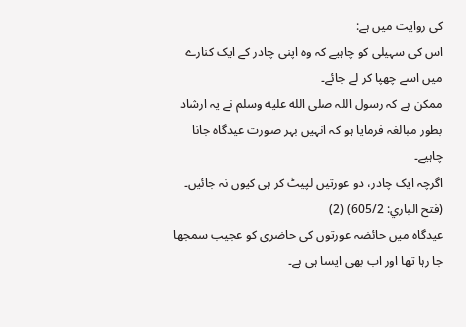کی روایت میں ہے:
اس کی سہیلی کو چاہیے کہ وہ اپنی چادر کے ایک کنارے میں اسے چھپا کر لے جائے۔
ممکن ہے کہ رسول اللہ صلى الله عليه وسلم نے یہ ارشاد بطور مبالغہ فرمایا ہو کہ انہیں بہر صورت عیدگاہ جانا چاہیے۔
اگرچہ ایک چادر، دو عورتیں لپیٹ کر ہی کیوں نہ جائیں۔
(فتح الباري: 605/2) (2)
عیدگاہ میں حائضہ عورتوں کی حاضری کو عجیب سمجھا جا رہا تھا اور اب بھی ایسا ہی ہے۔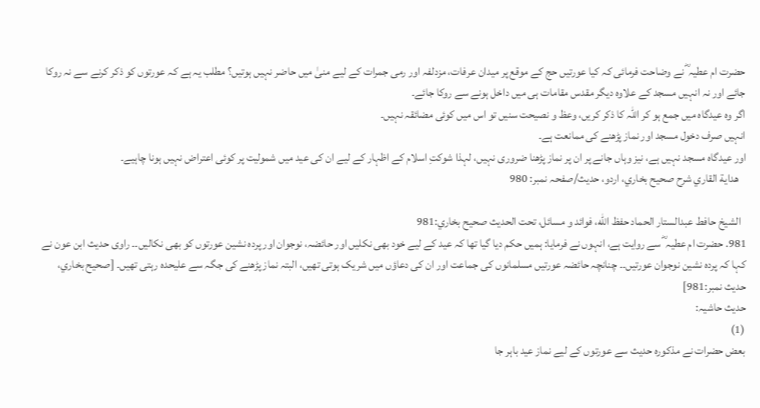حضرت ام عطیہ ؓ نے وضاحت فرمائی کہ کیا عورتیں حج کے موقع پر میدان عرفات، مزدلفہ اور رمی جمرات کے لیے منیٰ میں حاضر نہیں ہوتیں؟ مطلب یہ ہے کہ عورتوں کو ذکر کرنے سے نہ روکا جائے اور نہ انہیں مسجد کے علاوہ دیگر مقدس مقامات ہی میں داخل ہونے سے روکا جائے۔
اگر وہ عیدگاہ میں جمع ہو کر اللہ کا ذکر کریں، وعظ و نصیحت سنیں تو اس میں کوئی مضائقہ نہیں۔
انہیں صرف دخول مسجد اور نماز پڑھنے کی ممانعت ہے۔
اور عیدگاہ مسجد نہیں ہے، نیز وہاں جانے پر ان پر نماز پڑھنا ضروری نہیں، لہذا شوکتِ اسلام کے اظہار کے لیے ان کی عید میں شمولیت پر کوئی اعتراض نہیں ہونا چاہیے۔
   هداية القاري شرح صحيح بخاري، اردو، حدیث/صفحہ نمبر: 980

  الشيخ حافط عبدالستار الحماد حفظ الله، فوائد و مسائل، تحت الحديث صحيح بخاري:981
981. حضرت ام عطیہ ؓ سے روایت ہے، انہوں نے فرمایا: ہمیں حکم دیا گیا تھا کہ عید کے لیے خود بھی نکلیں اور حائضہ، نوجوان اور پردہ نشین عورتوں کو بھی نکالیں۔۔ راوی حدیث ابن عون نے کہا کہ پردہ نشین نوجوان عورتیں۔۔ چنانچہ حائضہ عورتیں مسلمانوں کی جماعت اور ان کی دعاؤں میں شریک ہوتی تھیں، البتہ نماز پڑھنے کی جگہ سے علیحدہ رہتی تھیں۔ [صحيح بخاري، حديث نمبر:981]
حدیث حاشیہ:
(1)
بعض حضرات نے مذکورہ حدیث سے عورتوں کے لیے نماز عید باہر جا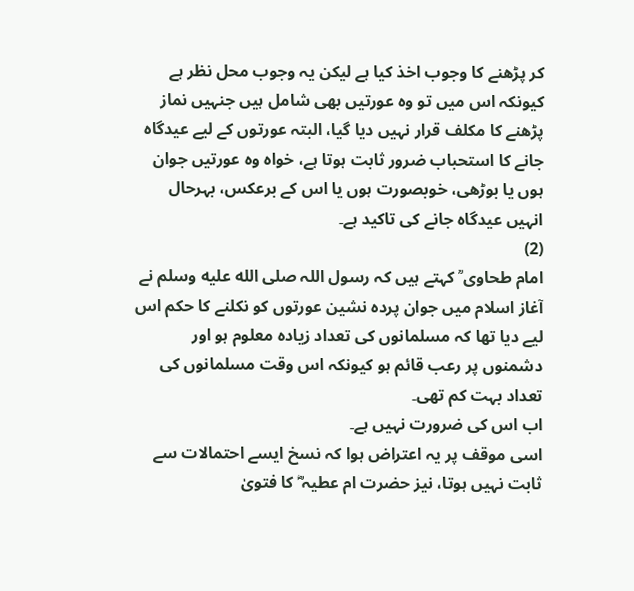کر پڑھنے کا وجوب اخذ کیا ہے لیکن یہ وجوب محل نظر ہے کیونکہ اس میں تو وہ عورتیں بھی شامل ہیں جنہیں نماز پڑھنے کا مکلف قرار نہیں دیا گیا، البتہ عورتوں کے لیے عیدگاہ جانے کا استحباب ضرور ثابت ہوتا ہے، خواہ وہ عورتیں جوان ہوں یا بوڑھی، خوبصورت ہوں یا اس کے برعکس، بہرحال انہیں عیدگاہ جانے کی تاکید ہے۔
(2)
امام طحاوی ؒ کہتے ہیں کہ رسول اللہ صلى الله عليه وسلم نے آغاز اسلام میں جوان پردہ نشین عورتوں کو نکلنے کا حکم اس لیے دیا تھا کہ مسلمانوں کی تعداد زیادہ معلوم ہو اور دشمنوں پر رعب قائم ہو کیونکہ اس وقت مسلمانوں کی تعداد بہت کم تھی۔
اب اس کی ضرورت نہیں ہے۔
اسی موقف پر یہ اعتراض ہوا کہ نسخ ایسے احتمالات سے ثابت نہیں ہوتا، نیز حضرت ام عطیہ ؓ کا فتویٰ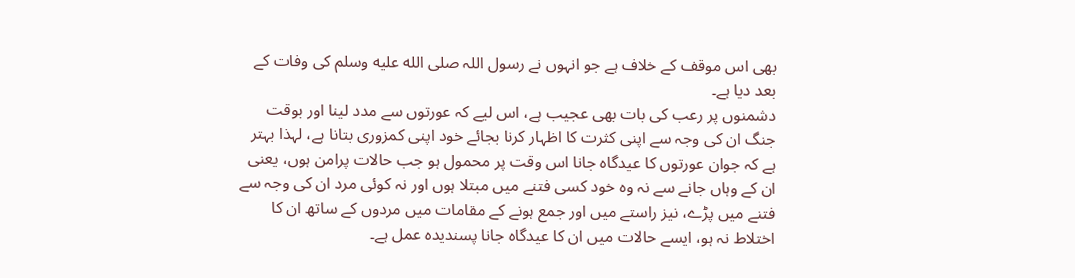بھی اس موقف کے خلاف ہے جو انہوں نے رسول اللہ صلى الله عليه وسلم کی وفات کے بعد دیا ہے۔
دشمنوں پر رعب کی بات بھی عجیب ہے، اس لیے کہ عورتوں سے مدد لینا اور بوقت جنگ ان کی وجہ سے اپنی کثرت کا اظہار کرنا بجائے خود اپنی کمزوری بتانا ہے، لہذا بہتر ہے کہ جوان عورتوں کا عیدگاہ جانا اس وقت پر محمول ہو جب حالات پرامن ہوں، یعنی ان کے وہاں جانے سے نہ وہ خود کسی فتنے میں مبتلا ہوں اور نہ کوئی مرد ان کی وجہ سے فتنے میں پڑے، نیز راستے میں اور جمع ہونے کے مقامات میں مردوں کے ساتھ ان کا اختلاط نہ ہو، ایسے حالات میں ان کا عیدگاہ جانا پسندیدہ عمل ہے۔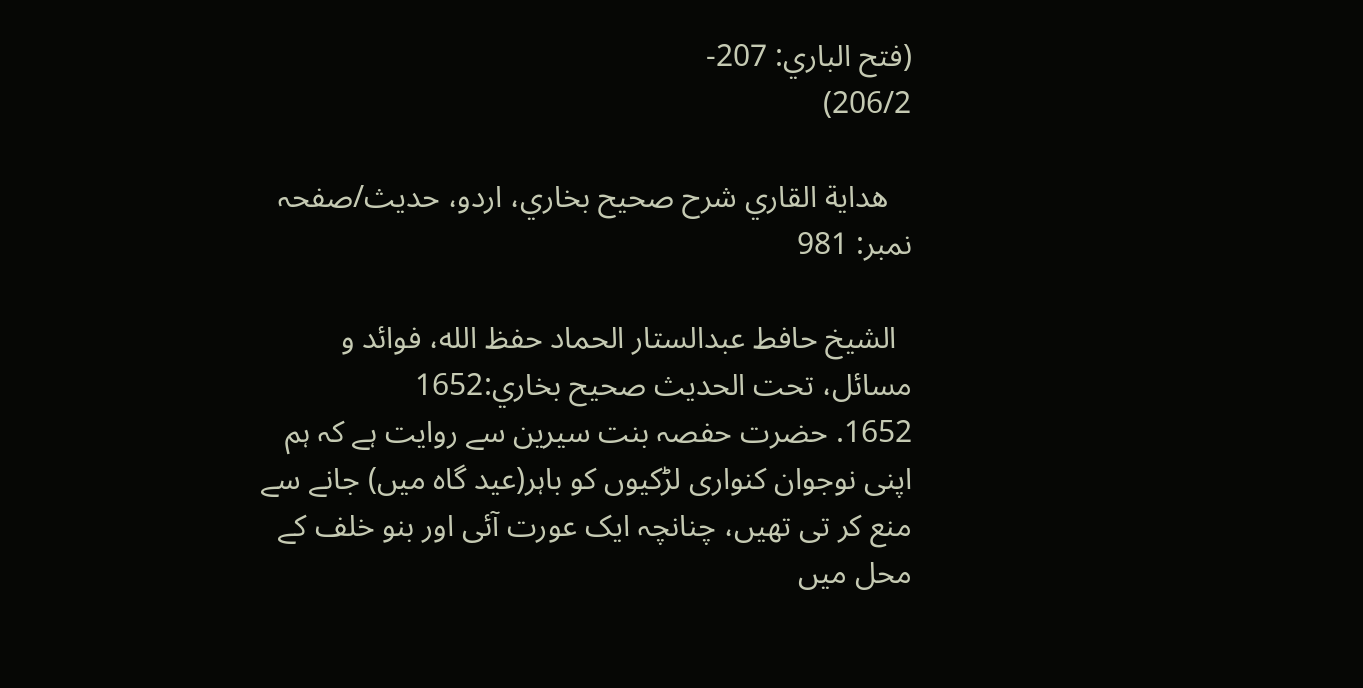(فتح الباري: 207-
206/2)

   هداية القاري شرح صحيح بخاري، اردو، حدیث/صفحہ نمبر: 981

  الشيخ حافط عبدالستار الحماد حفظ الله، فوائد و مسائل، تحت الحديث صحيح بخاري:1652
1652. حضرت حفصہ بنت سیرین سے روایت ہے کہ ہم اپنی نوجوان کنواری لڑکیوں کو باہر(عید گاہ میں) جانے سے منع کر تی تھیں، چنانچہ ایک عورت آئی اور بنو خلف کے محل میں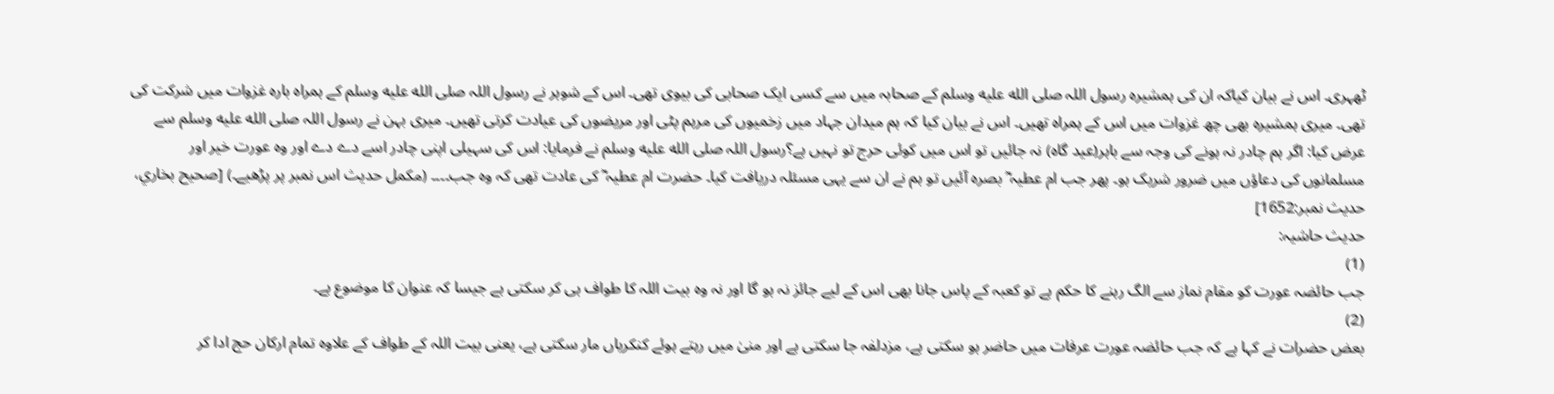ٹھہری۔ اس نے بیان کیاکہ ان کى ہمشیرہ رسول اللہ صلى الله عليه وسلم کے صحابہ میں سے کسی ایک صحابی کی بیوی تھی۔ اس کے شوہر نے رسول اللہ صلى الله عليه وسلم کے ہمراہ بارہ غزوات میں شرکت کی تھی۔ میری ہمشیرہ بھی چھ غزوات میں اس کے ہمراہ تھیں۔ اس نے بیان کیا کہ ہم میدان جہاد میں زخمیوں کی مرہم پٹی اور مریضوں کی عیادت کرتی تھیں۔ میری بہن نے رسول اللہ صلى الله عليه وسلم سے عرض کیا: اگر ہم چادر نہ ہونے کی وجہ سے باہر(عید گاہ) نہ جائیں تو اس میں کوئی حرج تو نہیں ہے؟رسول اللہ صلى الله عليه وسلم نے فرمایا: اس کی سہیلی اپنی چادر اسے دے دے اور وہ عورت خیر اور مسلمانوں کی دعاؤں میں ضرور شریک ہو۔ پھر جب ام عطیہ ؓ بصرہ آئیں تو ہم نے ان سے یہی مسئلہ دریافت کیا۔ حضرت ام عطیہ ؓ کی عادت تھی کہ وہ جب۔۔۔۔ (مکمل حدیث اس نمبر پر پڑھیے۔) [صحيح بخاري، حديث نمبر:1652]
حدیث حاشیہ:
(1)
جب حائضہ عورت کو مقام نماز سے الگ رہنے کا حکم ہے تو کعبہ کے پاس جانا بھی اس کے لیے جائز نہ ہو گا اور نہ وہ بیت اللہ کا طواف ہی کر سکتی ہے جیسا کہ عنوان کا موضوع ہے۔
(2)
بعض حضرات نے کہا ہے کہ جب حائضہ عورت عرفات میں حاضر ہو سکتی ہے، مزدلفہ جا سکتی ہے اور منیٰ میں رہتے ہوئے کنکریاں مار سکتی ہے، یعنی بیت اللہ کے طواف کے علاوہ تمام ارکان حج ادا کر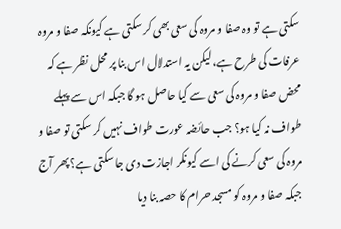سکتی ہے تو وہ صفا و مروہ کی سعی بھی کر سکتی ہے کیونکہ صفا و مروہ عرفات کی طرح ہے، لیکن یہ استدلال اس بنا پر محل نظر ہے کہ محض صفا و مروہ کی سعی سے کیا حاصل ہو گا جبکہ اس سے پہلے طواف نہ کیا ہو؟ جب حائضہ عورت طواف نہیں کر سکتی تو صفا و مروہ کی سعی کرنے کی اسے کیونکر اجازت دی جا سکتی ہے؟ پھر آج جبکہ صفا و مروہ کو مسجد حرام کا حصہ بنا دیا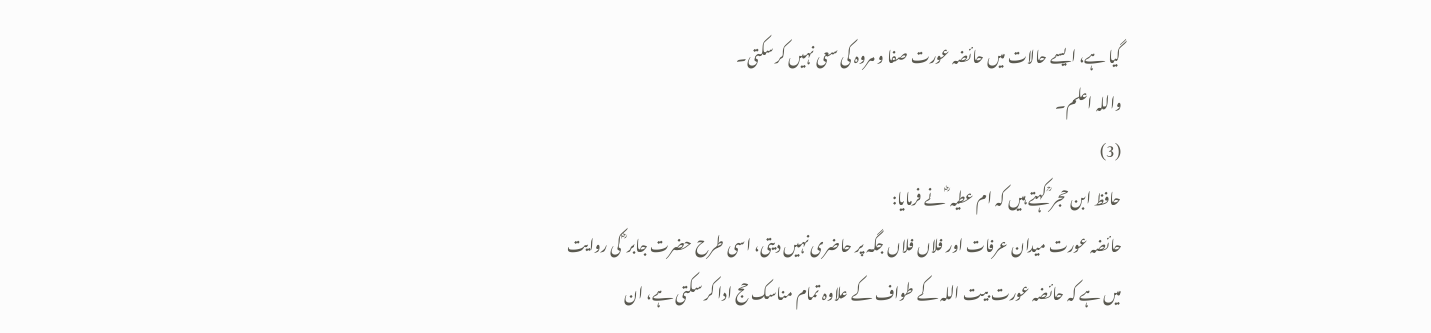گیا ہے، ایسے حالات میں حائضہ عورت صفا و مروہ کی سعی نہیں کر سکتی۔
واللہ اعلم۔
(3)
حافظ ابن حجر ؒ کہتے ہیں کہ ام عطیہ ؓ نے فرمایا:
حائضہ عورت میدان عرفات اور فلاں فلاں جگہ پر حاضری نہیں دیتی، اسی طرح حضرت جابر ؓ کی روایت میں ہے کہ حائضہ عورت بیت اللہ کے طواف کے علاوہ تمام مناسک حج ادا کر سکتی ہے، ان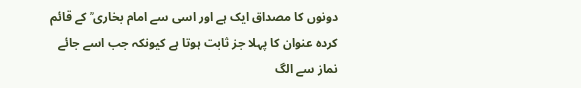دونوں کا مصداق ایک ہے اور اسی سے امام بخاری ؒ کے قائم کردہ عنوان کا پہلا جز ثابت ہوتا ہے کیونکہ جب اسے جائے نماز سے الگ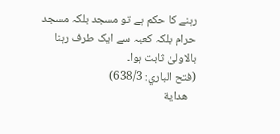رہنے کا حکم ہے تو مسجد بلکہ مسجد حرام بلکہ کعبہ سے ایک طرف رہنا بالاولیٰ ثابت ہوا۔
(فتح الباري: 638/3)
   هداية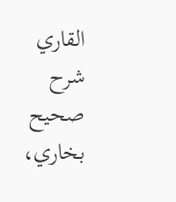القاري شرح صحيح بخاري،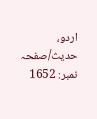اردو، حدیث/صفحہ نمبر: 1652